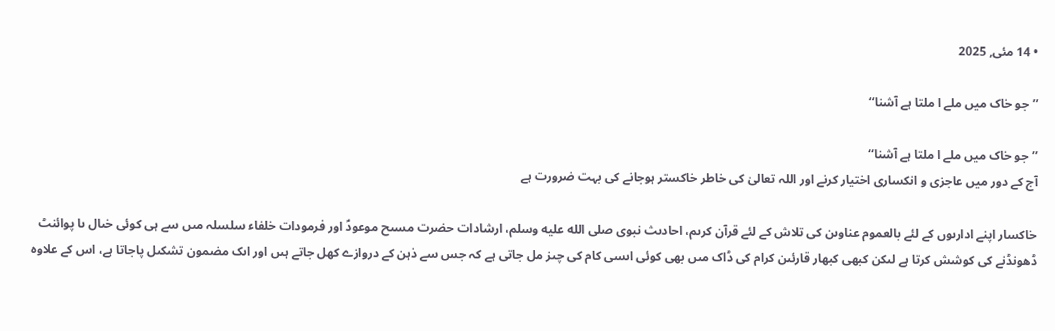• 14 مئی, 2025

’’جو خاک میں ملے ا ملتا ہے آشنا‘‘

’’جو خاک میں ملے ا ملتا ہے آشنا‘‘
آج کے دور میں عاجزی و انکساری اختیار کرنے اور اللہ تعالیٰ کی خاطر خاکستر ہوجانے کی بہت ضرورت ہے

خاکسار اپنے ادارىوں کے لئے بالعموم عناوىن کى تلاش کے لئے قرآن کرىم، احادىث نبوى صلى الله عليه وسلم، ارشادات حضرت مسىح موعودؑ اور فرمودات خلفاء سلسلہ مىں سے ہى کوئى خىال ىا پوائنٹ ڈھونڈنے کى کوشش کرتا ہے لىکن کبھى کبھار قارئىن کرام کى ڈاک مىں بھى کوئى اىسى کام کى چىز مل جاتى ہے کہ جس سے ذہن کے دروازے کھل جاتے ہىں اور اىک مضمون تشکىل پاجاتا ہے، اس کے علاوہ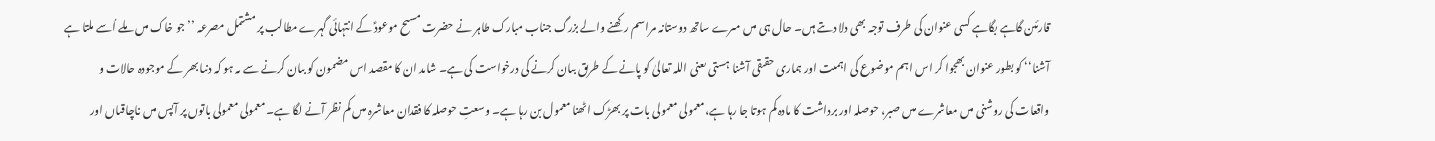قارئىن گاہے بگاہے کسى عنوان کى طرف توجہ بھى دلا دىتے ہىں۔ حال ہى مىں مىرے ساتھ دوستانہ مراسم رکھنے والے بزرگ جناب مبارک طاہر نے حضرت مسىح موعودؑ کے انتہائى گہرے مطالب پر مشتمل مصرعہ ’’جو خاک مىں ملے اُسے ملتا ہے آشنا‘‘ کو بطور عنوان بھجوا کر اس اہم موضوع کى اہمىت اور ہمارى حقىقى آشنا ہستى ىعنى اللہ تعالىٰ کو پانے کے طرىق بىان کرنے کى درخواست کى ہے۔ شاىد ان کا مقصد اس مضمون کو بىان کرنے سے ىہ ہو کہ دنىا بھر کے موجودہ حالات و واقعات کى روشنى مىں معاشرے مىں صبر، حوصلہ اور برداشت کا مادہ کم ہوتا جا رہا ہے،معمولى معمولى بات پر بھڑک اٹھنا معمول بن رہا ہے۔ وسعتِ حوصلہ کا فقدان معاشرہ مىں کم نظر آنے لگا ہے۔ معمولى معمولى باتوں پر آپس مىں ناچاقىاں اور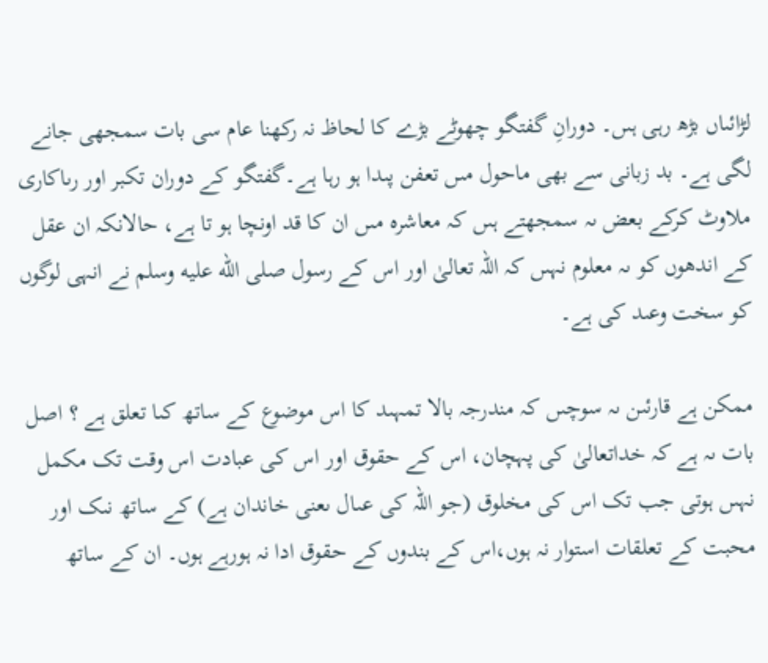لڑائىاں بڑھ رہى ہىں۔ دورانِ گفتگو چھوٹے بڑے کا لحاظ نہ رکھنا عام سى بات سمجھى جانے لگى ہے۔ بد زبانى سے بھى ماحول مىں تعفن پىدا ہو رہا ہے۔گفتگو کے دوران تکبر اور رىاکارى ملاوٹ کرکے بعض ىہ سمجھتے ہىں کہ معاشرہ مىں ان کا قد اونچا ہو تا ہے، حالانکہ ان عقل کے اندھوں کو ىہ معلوم نہىں کہ اللہ تعالىٰ اور اس کے رسول صلى الله عليه وسلم نے انہى لوگوں کو سخت وعىد کى ہے۔

ممکن ہے قارئىن ىہ سوچىں کہ مندرجہ بالا تمہىد کا اس موضوع کے ساتھ کىا تعلق ہے ؟ اصل بات ىہ ہے کہ خداتعالىٰ کى پہچان، اس کے حقوق اور اس کى عبادت اس وقت تک مکمل نہىں ہوتى جب تک اس کى مخلوق (جو اللہ کى عىال ىعنى خاندان ہے) کے ساتھ نىک اور محبت کے تعلقات استوار نہ ہوں،اس کے بندوں کے حقوق ادا نہ ہورہے ہوں۔ ان کے ساتھ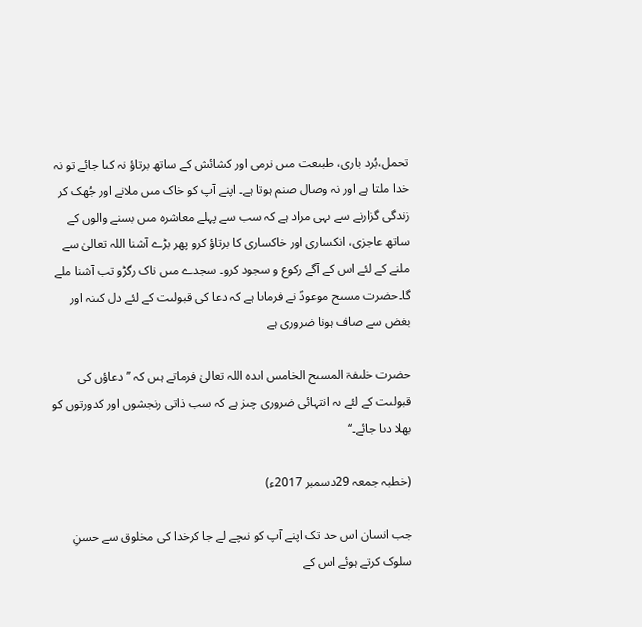تحمل،بُرد بارى، طبىعت مىں نرمى اور کشائش کے ساتھ برتاؤ نہ کىا جائے تو نہ خدا ملتا ہے اور نہ وصال صنم ہوتا ہے۔ اپنے آپ کو خاک مىں ملانے اور جُھک کر زندگى گزارنے سے ىہى مراد ہے کہ سب سے پہلے معاشرہ مىں بسنے والوں کے ساتھ عاجزى، انکسارى اور خاکسارى کا برتاؤ کرو پھر بڑے آشنا اللہ تعالىٰ سے ملنے کے لئے اس کے آگے رکوع و سجود کرو۔ سجدے مىں ناک رگڑو تب آشنا ملے گا۔حضرت مسىح موعودؑ نے فرماىا ہے کہ دعا کى قبولىت کے لئے دل کىنہ اور بغض سے صاف ہونا ضرورى ہے

حضرت خلىفۃ المسىح الخامس اىدہ اللہ تعالىٰ فرماتے ہىں کہ ’’دعاؤں کى قبولىت کے لئے ىہ انتہائى ضرورى چىز ہے کہ سب ذاتى رنجشوں اور کدورتوں کو بھلا دىا جائے۔‘‘

(خطبہ جمعہ 29دسمبر 2017ء)

جب انسان اس حد تک اپنے آپ کو نىچے لے جا کرخدا کى مخلوق سے حسنِ سلوک کرتے ہوئے اس کے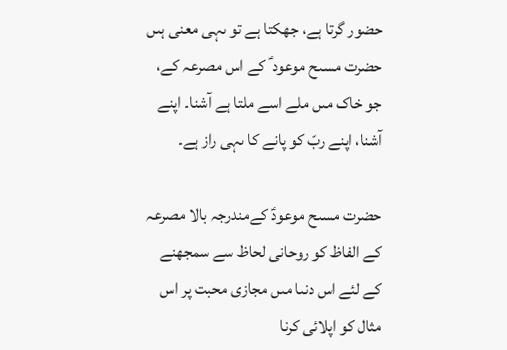حضور گرتا ہے، جھکتا ہے تو ىہى معنى ہىں حضرت مسىح موعود ؑ کے اس مصرعہ کے، جو خاک مىں ملے اسے ملتا ہے آشنا۔ اپنے آشنا، اپنے ربّ کو پانے کا ىہى راز ہے۔

حضرت مسىح موعودؑ کےمندرجہ بالا مصرعہ کے الفاظ کو روحانى لحاظ سے سمجھنے کے لئے اس دنىا مىں مجازى محبت پر اس مثال کو اپلائى کرنا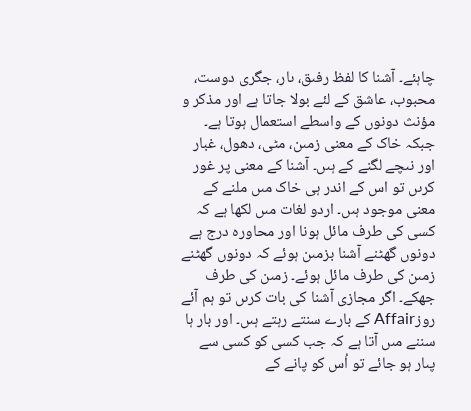چاہئے۔ آشنا کا لفظ رفىق، ىار، جگرى دوست، محبوب، عاشق کے لئے بولا جاتا ہے اور مذکر و مؤنث دونوں کے واسطے استعمال ہوتا ہے۔ جبکہ خاک کے معنى زمىن، مٹى، دھول، غبار اور نىچے لگنے کے ہىں۔ آشنا کے معنى پر غور کرىں تو اس کے اندر ہى خاک مىں ملنے کے معنى موجود ہىں۔ اردو لغات مىں لکھا ہے کہ کسى کى طرف مائل ہونا اور محاورہ درج ہے دونوں گھٹنے آشنا بزمىن ہوئے کہ دونوں گھٹنے زمىن کى طرف مائل ہوئے۔ زمىن کى طرف جھکے۔ اگر مجازى آشنا کى بات کرىں تو ہم آئے روزAffair کے بارے سنتے رہتے ہىں۔ اور بار ہا سننے مىں آتا ہے کہ جب کسى کو کسى سے پىار ہو جائے تو اُس کو پانے کے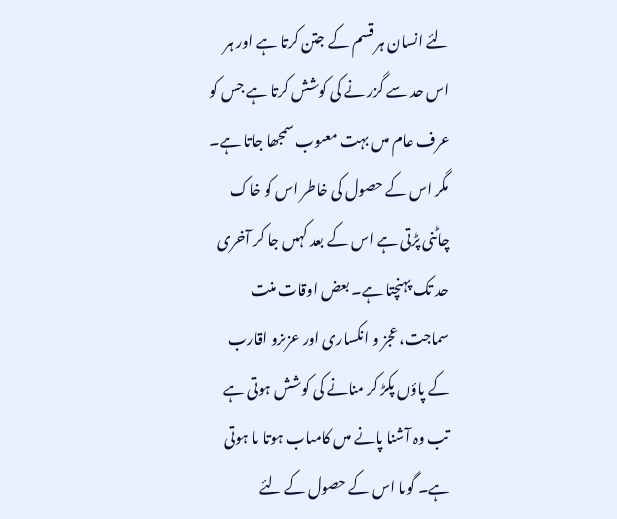لئے انسان ہر قسم کے جتن کرتا ہے اور ہر اس حد سے گزر نے کى کوشش کرتا ہے جس کو عرف عام مىں بہت معىوب سمجھا جاتا ہے۔ مگر اس کے حصول کى خاطر اس کو خاک چاٹنى پڑتى ہے اس کے بعد کہىں جا کر آخرى حد تک پہنچتا ہے۔ بعض اوقات منت سماجت، عجز و انکسارى اور عزىزو اقارب کے پاؤں پکڑ کر منانے کى کوشش ہوتى ہے تب وہ آشنا پانے مىں کامىاب ہوتا ىا ہوتى ہے۔ گوىا اس کے حصول کے لئے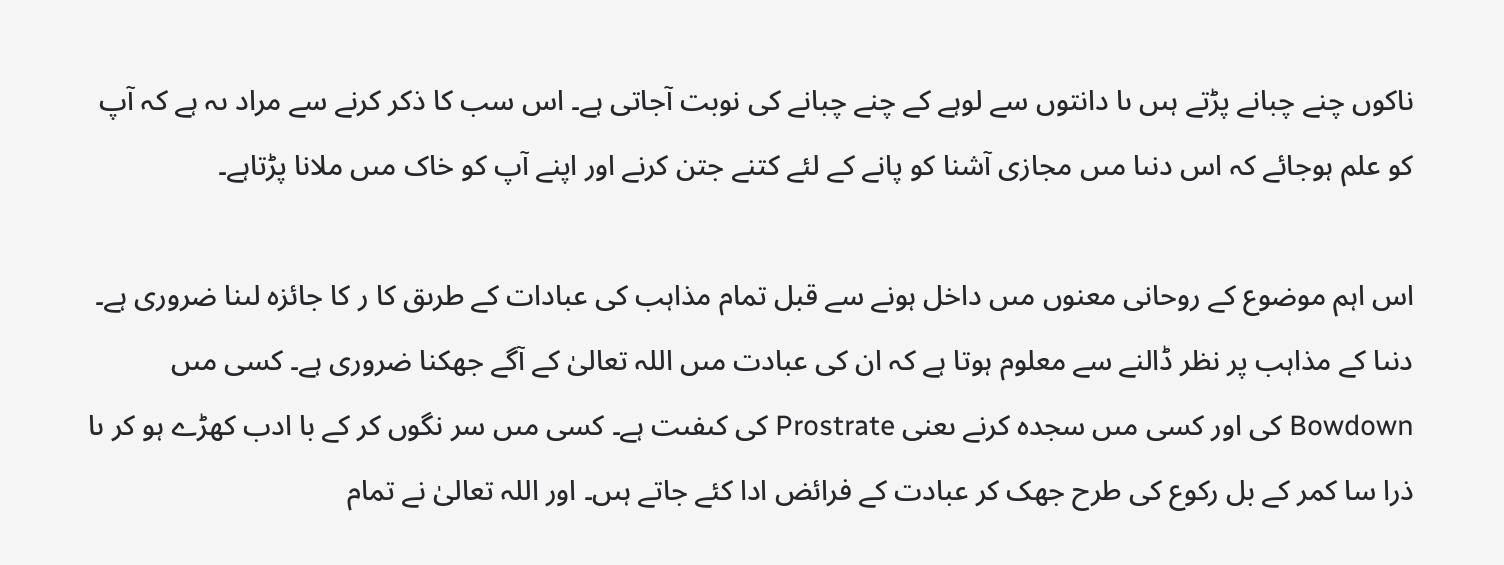ناکوں چنے چبانے پڑتے ہىں ىا دانتوں سے لوہے کے چنے چبانے کى نوبت آجاتى ہے۔ اس سب کا ذکر کرنے سے مراد ىہ ہے کہ آپ کو علم ہوجائے کہ اس دنىا مىں مجازى آشنا کو پانے کے لئے کتنے جتن کرنے اور اپنے آپ کو خاک مىں ملانا پڑتاہے۔

اس اہم موضوع کے روحانى معنوں مىں داخل ہونے سے قبل تمام مذاہب کى عبادات کے طرىق کا ر کا جائزہ لىنا ضرورى ہے۔ دنىا کے مذاہب پر نظر ڈالنے سے معلوم ہوتا ہے کہ ان کى عبادت مىں اللہ تعالىٰ کے آگے جھکنا ضرورى ہے۔ کسى مىں Bowdown کى اور کسى مىں سجدہ کرنے ىعنى Prostrate کى کىفىت ہے۔ کسى مىں سر نگوں کر کے با ادب کھڑے ہو کر ىا ذرا سا کمر کے بل رکوع کى طرح جھک کر عبادت کے فرائض ادا کئے جاتے ہىں۔ اور اللہ تعالىٰ نے تمام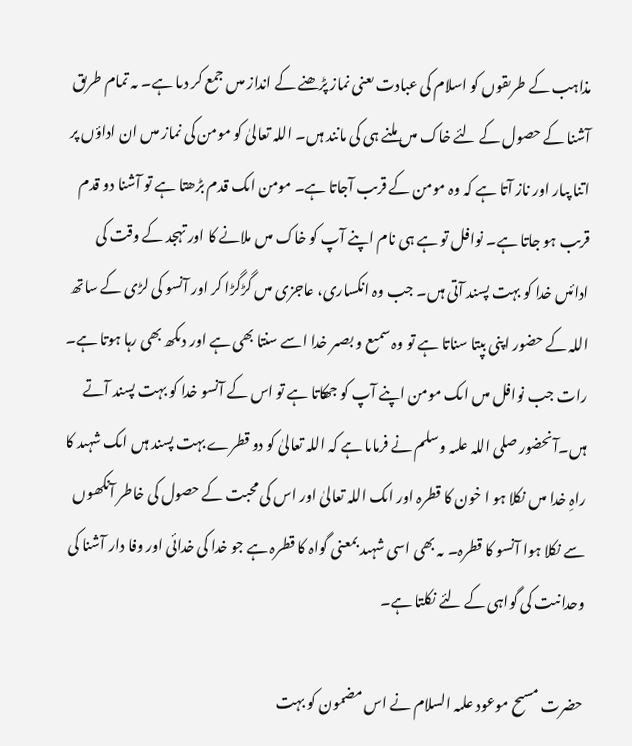مذاہب کے طرىقوں کو اسلام کى عبادت ىعنى نماز پڑھنے کے انداز مىں جمع کر دىا ہے۔ ىہ تمام طرىق آشنا کے حصول کے لئے خاک مىں ملنے ہى کى مانند ہىں۔ اللہ تعالىٰ کو مومن کى نماز مىں ان اداؤں پر اتنا پىار اور ناز آتا ہے کہ وہ مومن کے قرىب آجاتا ہے۔ مومن اىک قدم بڑھتا ہے تو آشنا دو قدم قرىب ہو جاتا ہے۔ نوافل تو ہے ہى نام اپنے آپ کو خاک مىں ملانے کا اور تہجد کے وقت کى ادائىں خدا کو بہت پسند آتى ہىں۔ جب وہ انکسارى، عاجزى مىں گڑگڑا کر اور آنسو کى لڑى کے ساتھ اللہ کے حضور اپنى بپتا سناتا ہے تو وہ سمىع و بصىر خدا اسے سنتا بھى ہے اور دىکھ بھى رہا ہوتا ہے۔ رات جب نوافل مىں اىک مومن اپنے آپ کو جھکاتا ہے تو اس کے آنسو خدا کو بہت پسند آتے ہىں۔آنحضور صلى اللہ علىہ وسلم نے فرماىا ہے کہ اللہ تعالىٰ کو دو قطرے بہت پسند ہىں اىک شہىد کا راہِ خدا مىں نکلا ہو ا خون کا قطرہ اور اىک اللہ تعالىٰ اور اس کى محبت کے حصول کى خاطر آنکھوں سے نکلا ہوا آنسو کا قطرہ۔ ىہ بھى اسى شہىد بمعنى گواہ کا قطرہ ہے جو خدا کى خدائى اور وفا دار آشنا کى وحدانىت کى گواہى کے لئے نکلتا ہے۔

حضرت مسىح موعود علىہ السلام نے اس مضمون کو بہت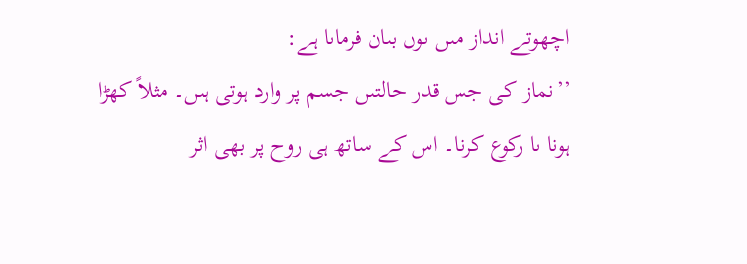اچھوتے انداز مىں ىوں بىان فرماىا ہے:
’’نماز کى جس قدر حالتىں جسم پر وارد ہوتى ہىں۔ مثلاً کھڑا ہونا ىا رکوع کرنا۔ اس کے ساتھ ہى روح پر بھى اثر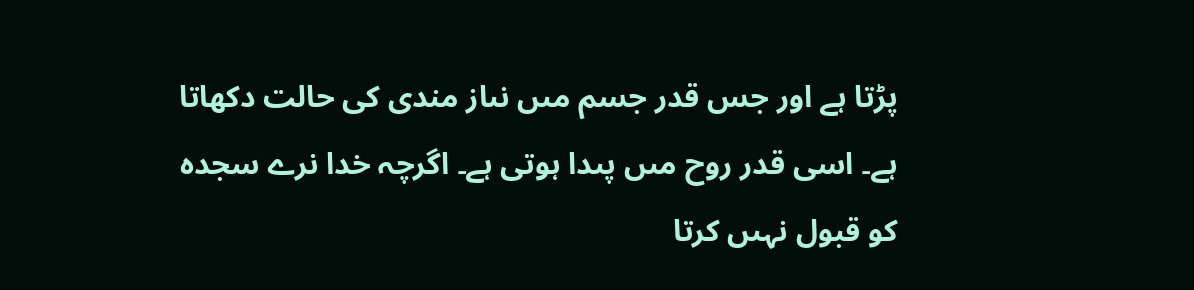پڑتا ہے اور جس قدر جسم مىں نىاز مندى کى حالت دکھاتا ہے۔ اسى قدر روح مىں پىدا ہوتى ہے۔ اگرچہ خدا نرے سجدہ کو قبول نہىں کرتا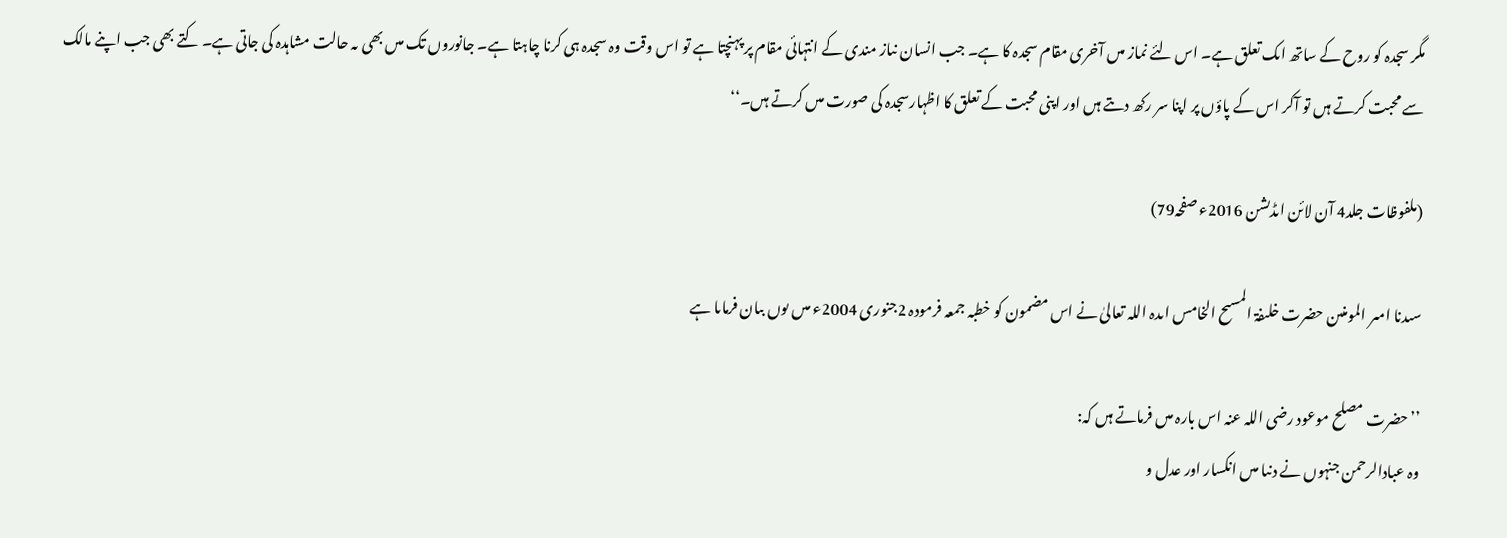مگر سجدہ کو روح کے ساتھ اىک تعلق ہے۔ اس لئے نماز مىں آخرى مقام سجدہ کا ہے۔ جب انسان نىاز مندى کے انتہائى مقام پر پہنچتا ہے تو اس وقت وہ سجدہ ہى کرنا چاہتا ہے۔ جانوروں تک مىں بھى ىہ حالت مشاہدہ کى جاتى ہے۔ کتے بھى جب اپنے مالک سے محبت کرتے ہىں تو آکر اس کے پاؤں پر اپنا سر رکھ دىتے ہىں اور اپنى محبت کے تعلق کا اظہارسجدہ کى صورت مىں کرتے ہىں۔‘‘

(ملفوظات جلد4 آن لائن اىڈىشن 2016ء صفحہ79)

سىدنا امىر المومنىن حضرت خلىفۃ المسىح الخامس اىدہ اللہ تعالىٰ نے اس مضمون کو خطبہ جمعہ فرمودہ 2جنورى 2004ء مىں ىوں بىان فرماىا ہے

’’حضرت مصلح موعود رضى اللہ عنہ اس بارہ مىں فرماتے ہىں کہ:
وہ عبادالرحمن جنہوں نے دنىا مىں انکسار اور عدل و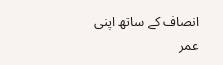انصاف کے ساتھ اپنى عمر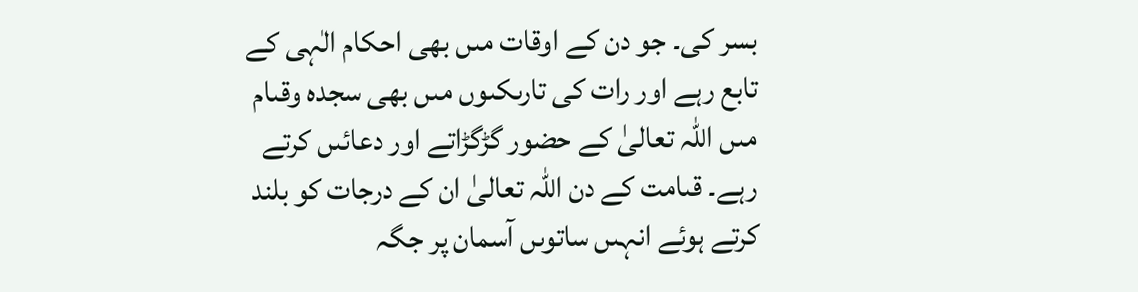بسر کى۔ جو دن کے اوقات مىں بھى احکام الٰہى کے تابع رہے اور رات کى تارىکىوں مىں بھى سجدہ وقىام مىں اللہ تعالىٰ کے حضور گڑگڑاتے اور دعائىں کرتے رہے۔ قىامت کے دن اللہ تعالىٰ ان کے درجات کو بلند کرتے ہوئے انہىں ساتوىں آسمان پر جگہ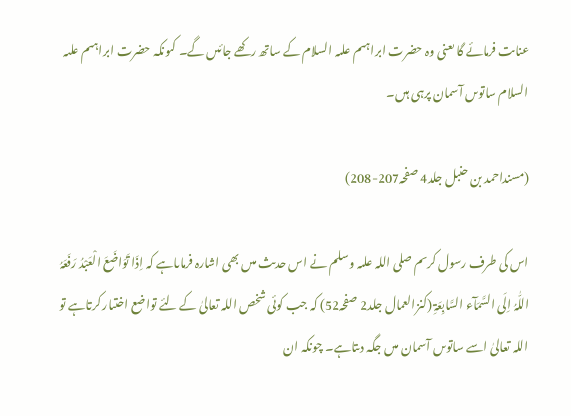عناىت فرمائے گا ىعنى وہ حضرت ابراہىم علىہ السلام کے ساتھ رکھے جائىں گے۔ کىونکہ حضرت ابراہىم علىہ السلام ساتوىں آسمان پرہى ہىں۔

(مسنداحمد بن حنبل جلد4 صفحہ207-208)

اس کى طرف رسول کرىم صلى اللہ علىہ وسلم نے اس حدىث مىں بھى اشارہ فرماىاہے کہ اِذَا تَوَاضَعَ الْعَبْدُ رَفَعَہُ اللّٰہُ اِلَى السَّمَآء السَّابِعَۃِ (کنزالعمال جلد2 صفحہ52) کہ جب کوئى شخص اللہ تعالىٰ کے لئے تواضع اختىار کرتاہے تو اللہ تعالىٰ اسے ساتوىں آسمان مىں جگہ دىتاہے۔ چونکہ ان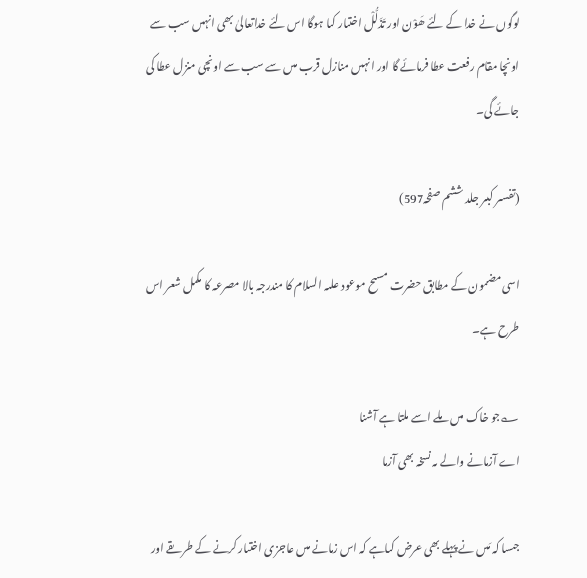لوگوں نے خدا کے لئے ھَوْن اور تَذَلُّلْ اختىار کىا ہوگا اس لئے خداتعالىٰ بھى انہىں سب سے اونچا مقام رفعت عطا فرمائے گا اور انہىں منازل قرب مىں سے سب سے اونچى منزل عطا کى جائے گى۔

(تفسىر کبىر جلد ششم صفحہ597)

اسى مضمون کے مطابق حضرت مسىح موعود علىہ السلام کا مندرجہ بالا مصرعہ کا مکمل شعر اس طرح ہے۔

؎جو خاک مىں ملے اسے ملتا ہے آشنا
اے آزمانے والے ىہ نسخہ بھى آزما

جىسا کہ مَىں نے پہلے بھى عرض کىاہے کہ اس زمانے مىں عاجزى اختىار کرنے کے طرىقے اور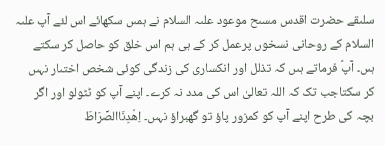سلىقے حضرت اقدس مسىح موعود علىہ السلام نے ہمىں سکھائے اس لئے آپ علىہ السلام کے روحانى نسخوں پرعمل کر کے ہى ہم اس خلق کو حاصل کر سکتے ہىں۔ آپؑ فرماتے ہىں کہ تذلل اور انکسارى کى زندگى کوئى شخص اختىار نہىں کر سکتاجب تک کہ اللہ تعالىٰ اس کى مدد نہ کرے۔ اپنے آپ کو ٹٹولو اور اگر بچہ کى طرح اپنے آپ کو کمزور پاؤ تو گھبراؤ نہىں۔ اِھْدِنَاالصِّرَاطَ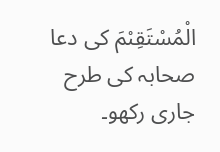الْمُسْتَقِىْمَ کى دعا صحابہ کى طرح جارى رکھو۔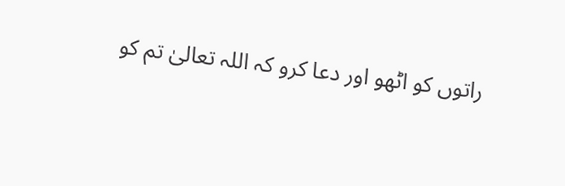راتوں کو اٹھو اور دعا کرو کہ اللہ تعالىٰ تم کو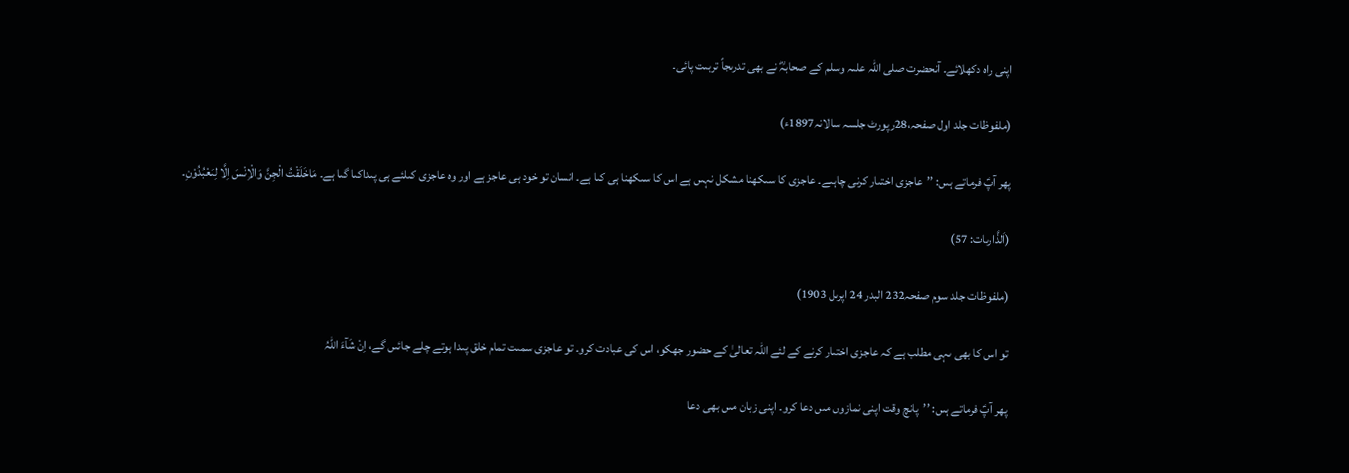اپنى راہ دکھلائے۔ آنحضرت صلى اللہ علىہ وسلم کے صحابہؓ نے بھى تدرىجاً تربىت پائى۔

(ملفوظات جلد اول صفحہ،28رپورٹ جلسہ سالانہ1897ء)

پھر آپؑ فرماتے ہىں: ’’عاجزى اختىار کرنى چاہىے۔ عاجزى کا سىکھنا مشکل نہىں ہے اس کا سىکھنا ہى کىا ہے۔ انسان تو خود ہى عاجز ہے اور وہ عاجزى کىلئے ہى پىداکىا گىا ہے۔ مَاخَلَقْتُ الْجِنَّ وَالْاِنْسَ اِلَّا لِىَعْبُدُوْنِ۔

(اَلذَّارىات: 57)

(ملفوظات جلد سوم صفحہ232 البدر 24 اپرىل 1903)

تو اس کا بھى ىہى مطلب ہے کہ عاجزى اختىار کرنے کے لئے اللہ تعالىٰ کے حضور جھکو، اس کى عبادت کرو۔ تو عاجزى سمىت تمام خلق پىدا ہوتے چلے جائىں گے، اِنْ شَآءَ اللّٰہُ

پھر آپؑ فرماتے ہىں: ’’پانچ وقت اپنى نمازوں مىں دعا کرو۔ اپنى زبان مىں بھى دعا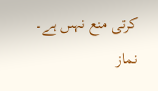کرتى منع نہىں ہے۔ نماز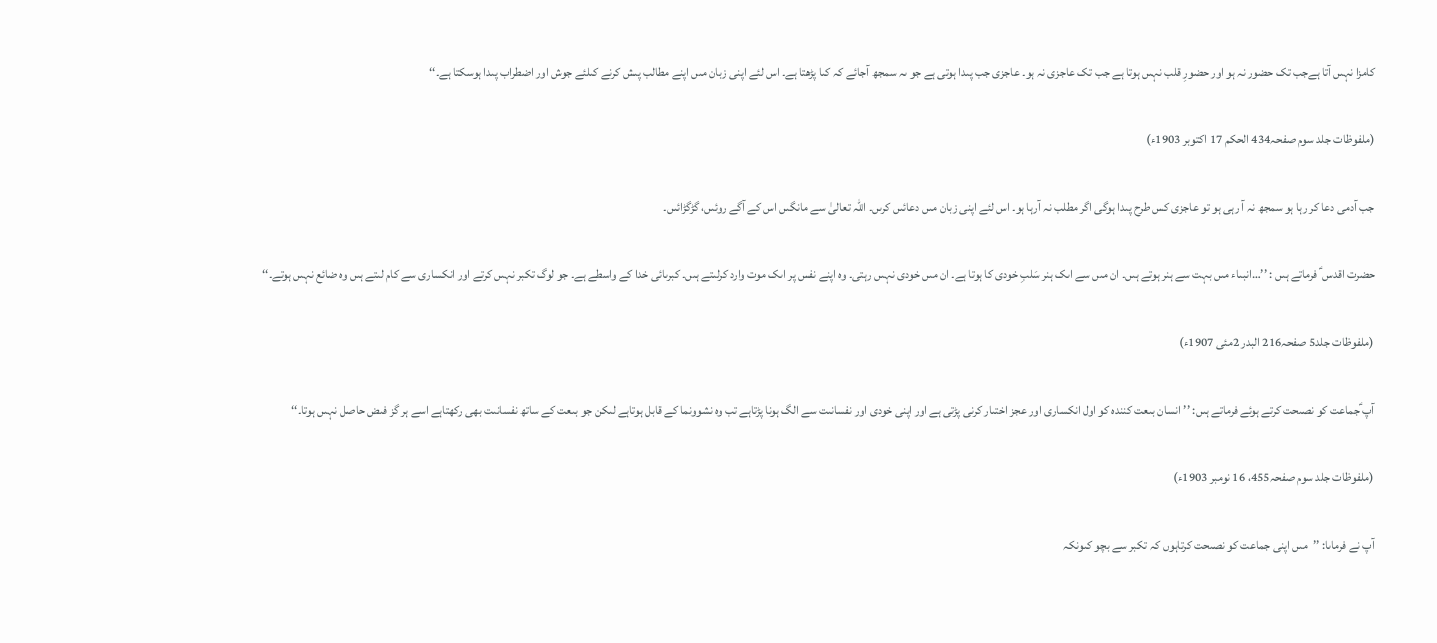کامزا نہىں آتا ہےجب تک حضور نہ ہو اور حضورِ قلب نہىں ہوتا ہے جب تک عاجزى نہ ہو۔ عاجزى جب پىدا ہوتى ہے جو ىہ سمجھ آجائے کہ کىا پڑھتا ہے۔ اس لئے اپنى زبان مىں اپنے مطالب پىش کرنے کىلئے جوش اور اضطراب پىدا ہوسکتا ہے۔‘‘

(ملفوظات جلد سوم صفحہ434 الحکم 17 اکتوبر 1903ء)

جب آدمى دعا کر رہا ہو سمجھ نہ آ رہى ہو تو عاجزى کس طرح پىدا ہوگى اگر مطلب نہ آرہا ہو۔ اس لئے اپنى زبان مىں دعائىں کرىں۔ اللہ تعالىٰ سے مانگىں اس کے آگے روئىں، گڑگڑائىں۔

حضرت اقدس ؑ فرماتے ہىں : ’’…انبىاء مىں بہت سے ہنر ہوتے ہىں۔ ان مىں سے اىک ہنر سَلبِ خودى کا ہوتا ہے۔ ان مىں خودى نہىں رہتى۔ وہ اپنے نفس پر اىک موت وارد کرلىتے ہىں۔ کبرىائى خدا کے واسطے ہے۔ جو لوگ تکبر نہىں کرتے اور انکسارى سے کام لىتے ہىں وہ ضائع نہىں ہوتے۔‘‘

(ملفوظات جلد5 صفحہ216 البدر 2مئى 1907ء)

آپ ؑجماعت کو نصىحت کرتے ہوئے فرماتے ہىں: ’’انسان بىعت کنندہ کو اول انکسارى اور عجز اختىار کرنى پڑتى ہے اور اپنى خودى اور نفسانىت سے الگ ہونا پڑتاہے تب وہ نشوونما کے قابل ہوتاہے لىکن جو بىعت کے ساتھ نفسانىت بھى رکھتاہے اسے ہر گز فىض حاصل نہىں ہوتا۔‘‘

(ملفوظات جلد سوم صفحہ455، 16 نومبر 1903ء)

آپ نے فرماىا: ’’مىں اپنى جماعت کو نصىحت کرتاہوں کہ تکبر سے بچو کىونکہ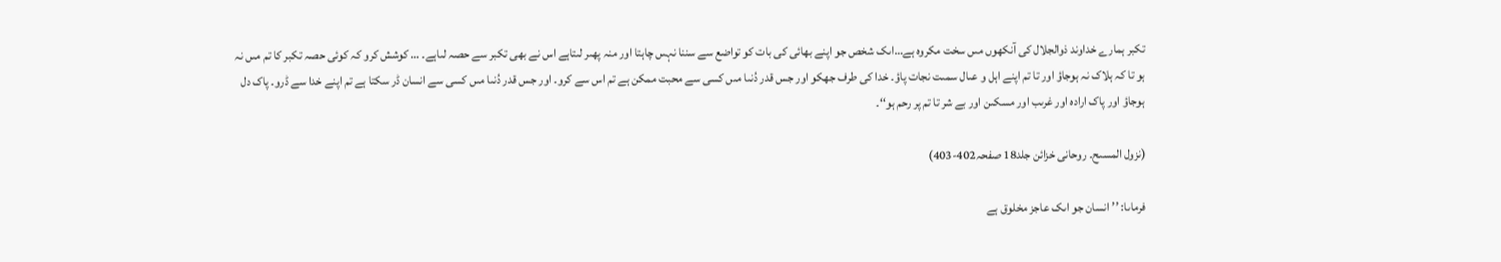تکبر ہمارے خداوند ذوالجلال کى آنکھوں مىں سخت مکروہ ہے…اىک شخص جو اپنے بھائى کى بات کو تواضع سے سننا نہىں چاہتا اور منہ پھىر لىتاہے اس نے بھى تکبر سے حصہ لىاہے۔ … کوشش کرو کہ کوئى حصہ تکبر کا تم مىں نہ ہو تا کہ ہلاک نہ ہوجاؤ اور تا تم اپنے اہل و عىال سمىت نجات پاؤ۔ خدا کى طرف جھکو اور جس قدر دُنىا مىں کسى سے محبت ممکن ہے تم اس سے کرو۔ اور جس قدر دُنىا مىں کسى سے انسان ڈر سکتا ہے تم اپنے خدا سے ڈرو۔ پاک دل ہوجاؤ اور پاک ارادہ اور غرىب اور مسکىن اور بے شر تا تم پر رحم ہو‘‘۔

(نزول المسىح۔ روحانى خزائن جلد18 صفحہ402-403)

فرماىا: ’’انسان جو اىک عاجز مخلوق ہے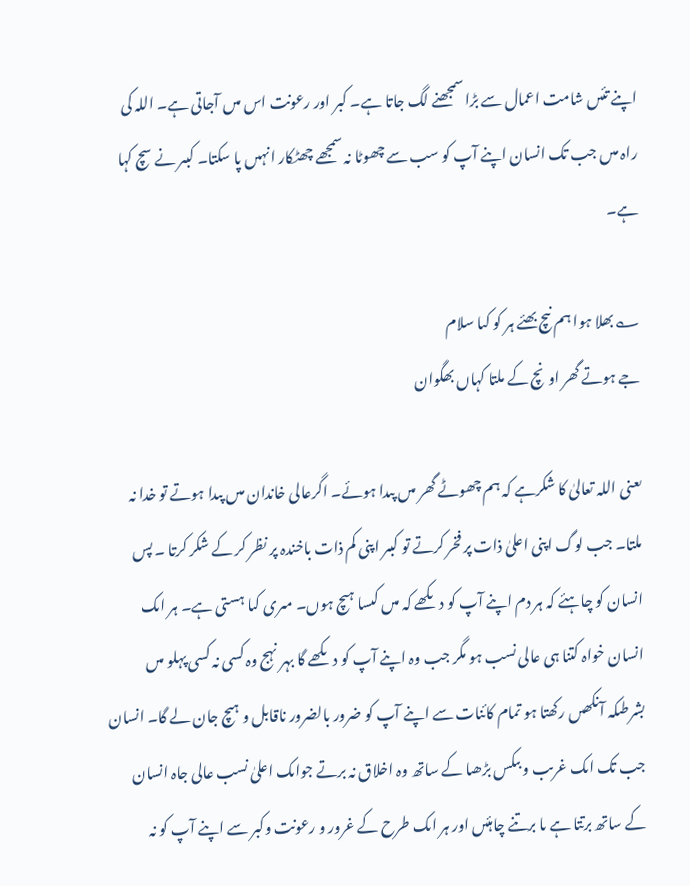اپنے تئىں شامت اعمال سے بڑا سمجھنے لگ جاتا ہے۔ کبر اور رعونت اس مىں آجاتى ہے۔ اللہ کى راہ مىں جب تک انسان اپنے آپ کو سب سے چھوٹا نہ سمجھے چھٹکار انہىں پا سکتا۔ کبىر نے سچ کہا ہے۔

؎بھلا ہوا ہم نىچ بھئے ہر کو کىا سلام
جے ہوتے گھر اونچ کے ملتا کہاں بھگوان

ىعنى اللہ تعالىٰ کا شکرہے کہ ہم چھوٹے گھر مىں پىدا ہوئے۔ اگرعالى خاندان مىں پىدا ہوتے تو خدا نہ ملتا۔ جب لوگ اپنى اعلىٰ ذات پر فخر کرتے تو کبىر اپنى کم ذات باخندہ پر نظر کر کے شکر کرتا ۔ پس انسان کو چاہئے کہ ہر دم اپنے آپ کو دىکھے کہ مىں کىسا ہىچ ہوں۔ مىرى کىا ہستى ہے۔ ہر اىک انسان خواہ کتنا ہى عالى نسب ہو مگر جب وہ اپنے آپ کو دىکھے گا بہر نہج وہ کسى نہ کسى پہلو مىں بشرطىکہ آنکھىں رکھتا ہو تمام کائنات سے اپنے آپ کو ضرور بالضرور ناقابل و ہىچ جان لے گا۔ انسان جب تک اىک غرىب و بىکس بڑھىا کے ساتھ وہ اخلاق نہ برتے جواىک اعلىٰ نسب عالى جاہ انسان کے ساتھ برتتا ہے ىا برتنے چاہئىں اور ہر اىک طرح کے غرور و رعونت وکبر سے اپنے آپ کو نہ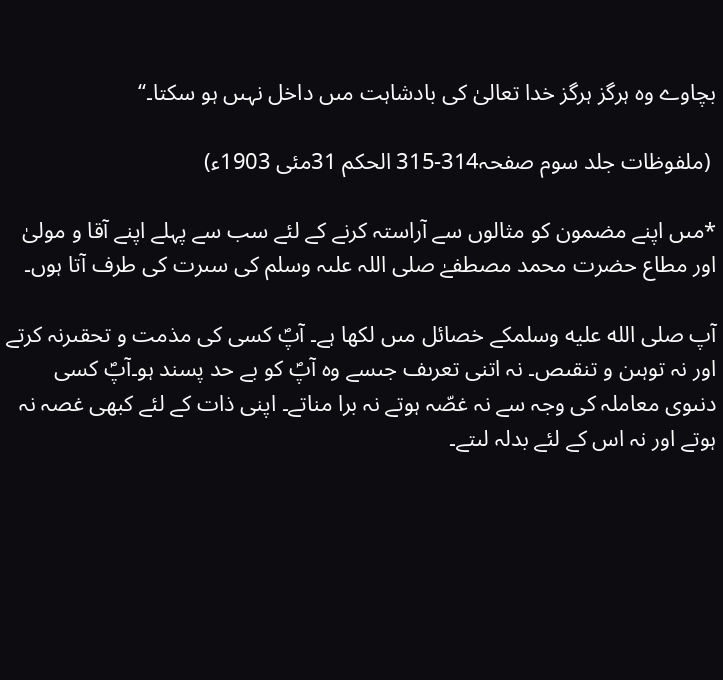بچاوے وہ ہرگز ہرگز خدا تعالىٰ کى بادشاہت مىں داخل نہىں ہو سکتا۔‘‘

 (ملفوظات جلد سوم صفحہ314-315 الحکم 31مئى 1903ء)

*مىں اپنے مضمون کو مثالوں سے آراستہ کرنے کے لئے سب سے پہلے اپنے آقا و مولىٰ اور مطاع حضرت محمد مصطفےٰ صلى اللہ علىہ وسلم کى سىرت کى طرف آتا ہوں۔

آپ صلى الله عليه وسلمکے خصائل مىں لکھا ہے۔ آپؐ کسى کى مذمت و تحقىرنہ کرتے اور نہ توہىن و تنقىص۔ نہ اتنى تعرىف جىسے وہ آپؐ کو بے حد پسند ہو۔آپؐ کسى دنىوى معاملہ کى وجہ سے نہ غصّہ ہوتے نہ برا مناتے۔ اپنى ذات کے لئے کبھى غصہ نہ ہوتے اور نہ اس کے لئے بدلہ لىتے۔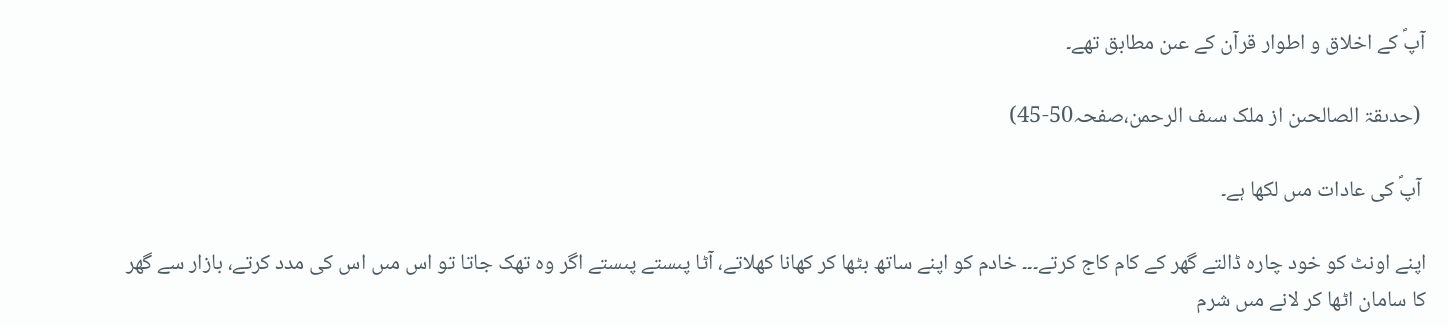آپؐ کے اخلاق و اطوار قرآن کے عىن مطابق تھے۔

 (حدىقۃ الصالحىن از ملک سىف الرحمن،صفحہ50-45)

 آپؐ کى عادات مىں لکھا ہے۔

اپنے اونٹ کو خود چارہ ڈالتے گھر کے کام کاج کرتے۔۔۔ خادم کو اپنے ساتھ بٹھا کر کھانا کھلاتے، آٹا پىستے پىستے اگر وہ تھک جاتا تو اس مىں اس کى مدد کرتے، بازار سے گھر کا سامان اٹھا کر لانے مىں شرم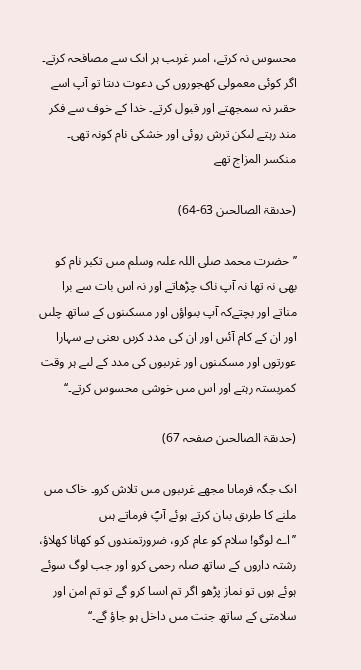محسوس نہ کرتے، امىر غرىب ہر اىک سے مصافحہ کرتے۔ اگر کوئى معمولى کھجوروں کى دعوت دىتا تو آپ اسے حقىر نہ سمجھتے اور قبول کرتے۔ خدا کے خوف سے فکر مند رہتے لىکن ترش روئى اور خشکى نام کونہ تھى۔ منکسر المزاج تھے

(حدىقۃ الصالحىن 63-64)

’’حضرت محمد صلى اللہ علىہ وسلم مىں تکبر نام کو بھى نہ تھا نہ آپ ناک چڑھاتے اور نہ اس بات سے برا مناتے اور بچتےکہ آپ بىواؤں اور مسکىنوں کے ساتھ چلىں اور ان کے کام آئىں اور ان کى مدد کرىں ىعنى بے سہارا عورتوں اور مسکىنوں اور غرىبوں کى مدد کے لىے ہر وقت کمربستہ رہتے اور اس مىں خوشى محسوس کرتے۔‘‘

(حدىقۃ الصالحىن صفحہ 67)

اىک جگہ فرماىا مجھے غرىبوں مىں تلاش کرو۔ خاک مىں ملنے کا طرىق بىان کرتے ہوئے آپؐ فرماتے ہىں
’’اے لوگو! سلام کو عام کرو، ضرورتمندوں کو کھانا کھلاؤ، رشتہ داروں کے ساتھ صلہ رحمى کرو اور جب لوگ سوئے ہوئے ہوں تو نماز پڑھو اگر تم اىسا کرو گے تو تم امن اور سلامتى کے ساتھ جنت مىں داخل ہو جاؤ گے۔‘‘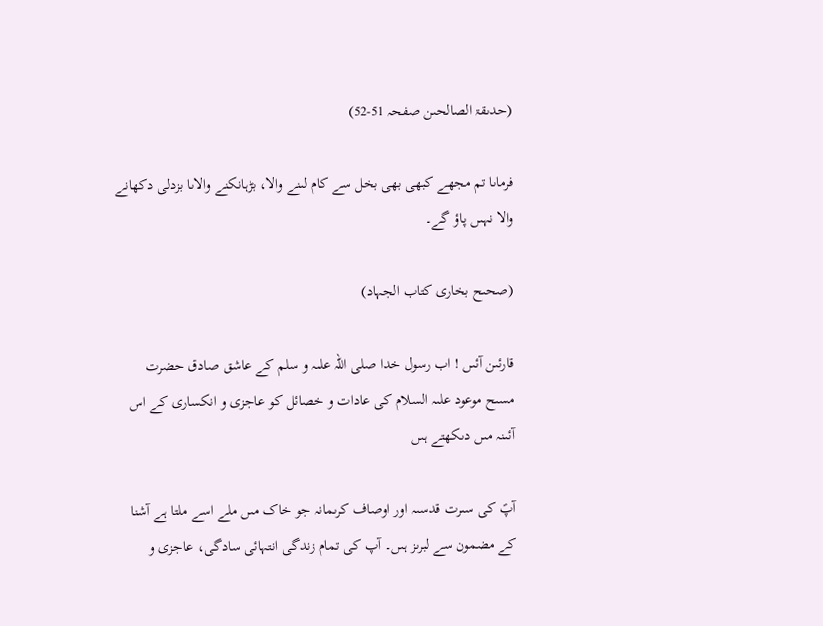(حدىقۃ الصالحىن صفحہ 51-52)

فرماىا تم مجھے کبھى بھى بخل سے کام لىنے والا، بڑہانکنے والاىا بزدلى دکھانے والا نہىں پاؤ گے۔

(صحىح بخارى کتاب الجہاد)

قارئىن آئىں ! اب رسول خدا صلى اللہ علىہ و سلم کے عاشق صادق حضرت مسىح موعود علىہ السلام کى عادات و خصائل کو عاجزى و انکسارى کے اس آئىنہ مىں دىکھتے ہىں

آپؑ کى سىرت قدسىہ اور اوصاف کرىمانہ جو خاک مىں ملے اسے ملتا ہے آشنا کے مضمون سے لبرىز ہىں۔ آپ کى تمام زندگى انتہائى سادگى، عاجزى و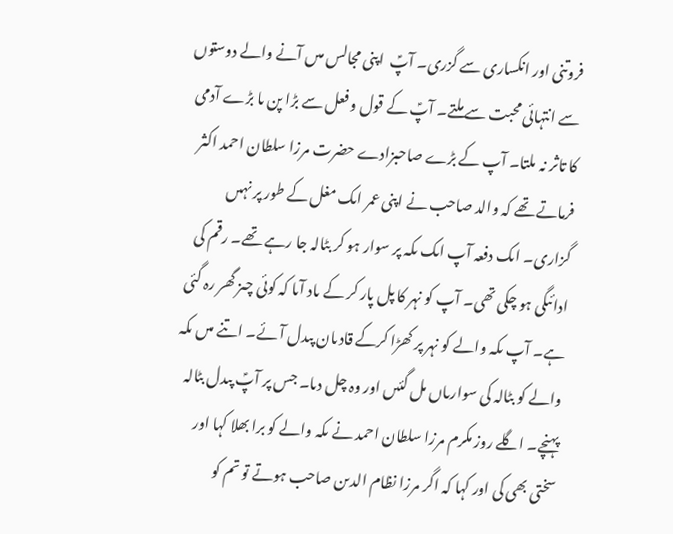فروتنى اور انکسارى سے گزرى۔ آپؑ  اپنى مجالس مىں آنے والے دوستوں سے انتہائى محبت سے ملتے۔ آپؑ کے قول و فعل سے بڑا پن ىا بڑے آدمى کا تاثر نہ ملتا۔ آپ کے بڑے صاحبزادے حضرت مرزا سلطان احمد اکثر فرماتے تھے کہ والد صاحب نے اپنى عمر اىک مغل کے طور پر نہىں گزارى۔ اىک دفعہ آپ اىک ىکہ پر سوار ہو کر بٹالہ جا رہے تھے۔ رقم کى ادائىگى ہو چکى تھى۔ آپ کو نہر کا پل پار کر کے ىاد آىا کہ کوئى چىز گھر رہ گئى ہے۔ آپ ىکہ والے کو نہر پر کھڑا کرکے قادىان پىدل آئے۔ اتنے مىں ىکہ والے کو بٹالہ کى سوارىاں مل گئىں اور وہ چل دىا۔ جس پر آپؑ پىدل بٹالہ پہنچے۔ اگلے روز مکرم مرزا سلطان احمد نے ىکہ والے کو برا بھلا کہا اور سختى بھى کى اور کہا کہ اگر مرزا نظام الدىن صاحب ہوتے تو تم کو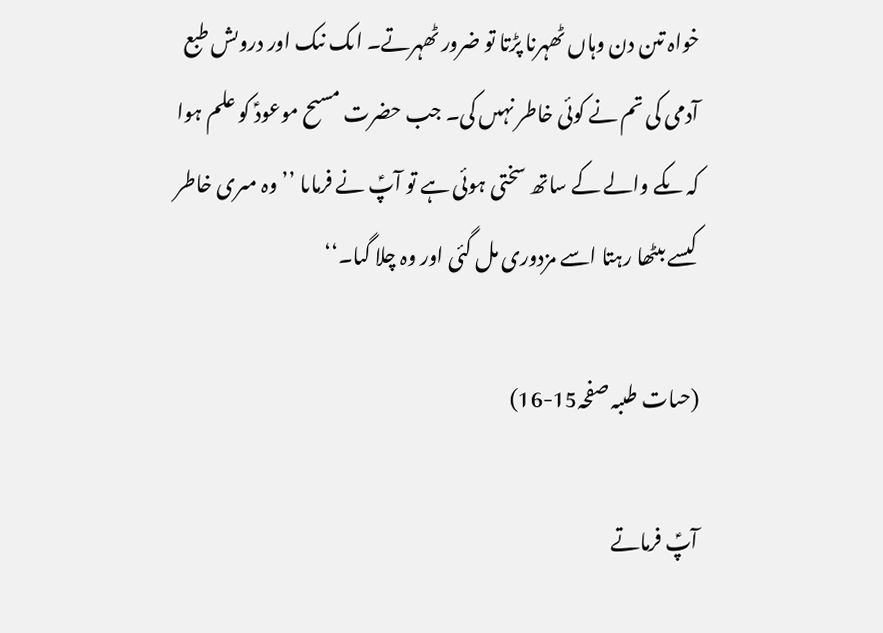خواہ تىن دن وہاں ٹھہرنا پڑتا تو ضرور ٹھہرتے۔ اىک نىک اور دروىش طبع آدمى کى تم نے کوئى خاطر نہىں کى۔ جب حضرت مسىح موعودؑ کو علم ہوا کہ ىکے والے کے ساتھ سختى ہوئى ہے تو آپؑ نے فرماىا ’’وہ مىرى خاطر کىسے بىٹھا رہتا اسے مزدورى مل گئى اور وہ چلا گىا۔‘‘

(حىات طىبہ صفحہ15-16)

آپؑ فرماتے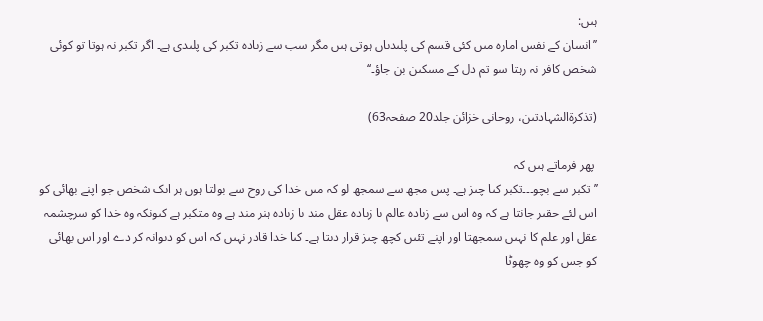ہىں:
’’انسان کے نفس امارہ مىں کئى قسم کى پلىدىاں ہوتى ہىں مگر سب سے زىادہ تکبر کى پلىدى ہے۔ اگر تکبر نہ ہوتا تو کوئى شخص کافر نہ رہتا سو تم دل کے مسکىن بن جاؤ۔‘‘

(تذکرۃالشہادتىن، روحانى خزائن جلد20 صفحہ63)

 پھر فرماتے ہىں کہ
’’تکبر سے بچو۔۔۔تکبر کىا چىز ہے۔ پس مجھ سے سمجھ لو کہ مىں خدا کى روح سے بولتا ہوں ہر اىک شخص جو اپنے بھائى کو اس لئے حقىر جانتا ہے کہ وہ اس سے زىادہ عالم ىا زىادہ عقل مند ىا زىادہ ہنر مند ہے وہ متکبر ہے کىونکہ وہ خدا کو سرچشمہ عقل اور علم کا نہىں سمجھتا اور اپنے تئىں کچھ چىز قرار دىتا ہے۔ کىا خدا قادر نہىں کہ اس کو دىوانہ کر دے اور اس بھائى کو جس کو وہ چھوٹا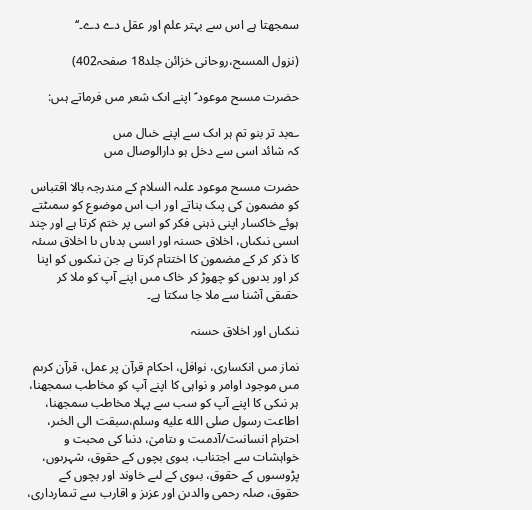سمجھتا ہے اس سے بہتر علم اور عقل دے دے۔‘‘

(نزول المسىح،روحانى خزائن جلد18 صفحہ402)

حضرت مسىح موعود ؑ اپنے اىک شعر مىں فرماتے ہىں:

؎بد تر بنو تم ہر اىک سے اپنے خىال مىں
کہ شائد اسى سے دخل ہو دارالوصال مىں

حضرت مسىح موعود علىہ السلام کے مندرجہ بالا اقتباس کو مضمون کى پىک بناتے اور اب اس موضوع کو سمىٹتے ہوئے خاکسار اپنى ذہنى فکر کو اسى پر ختم کرتا ہے اور چند اىسى نىکىاں، اخلاق حسنہ اور اىسى بدىاں ىا اخلاق سىئہ کا ذکر کر کے مضمون کا اختتام کرتا ہے جن نىکىوں کو اپنا کر اور بدىوں کو چھوڑ کر خاک مىں اپنے آپ کو ملا کر حقىقى آشنا سے ملا جا سکتا ہے۔

نىکىاں اور اخلاق حسنہ

نماز مىں انکسارى، نوافل، احکام قرآن پر عمل، قرآن کرىم مىں موجود اوامر و نواہى کا اپنے آپ کو مخاطب سمجھنا، ہر نىکى کا اپنے آپ کو سب سے پہلا مخاطب سمجھنا، اطاعت رسول صلى الله عليه وسلم،سبقت الى الخىر، احترام انسانىت/آدمىت و ىتامىٰ، دنىا کى محبت و خواہشات سے اجتناب، بىوى بچوں کے حقوق، شہرىوں، پڑوسىوں کے حقوق، بىوى کے لىے خاوند اور بچوں کے حقوق، صلہ رحمى والدىن اور عزىز و اقارب سے تىماردارى،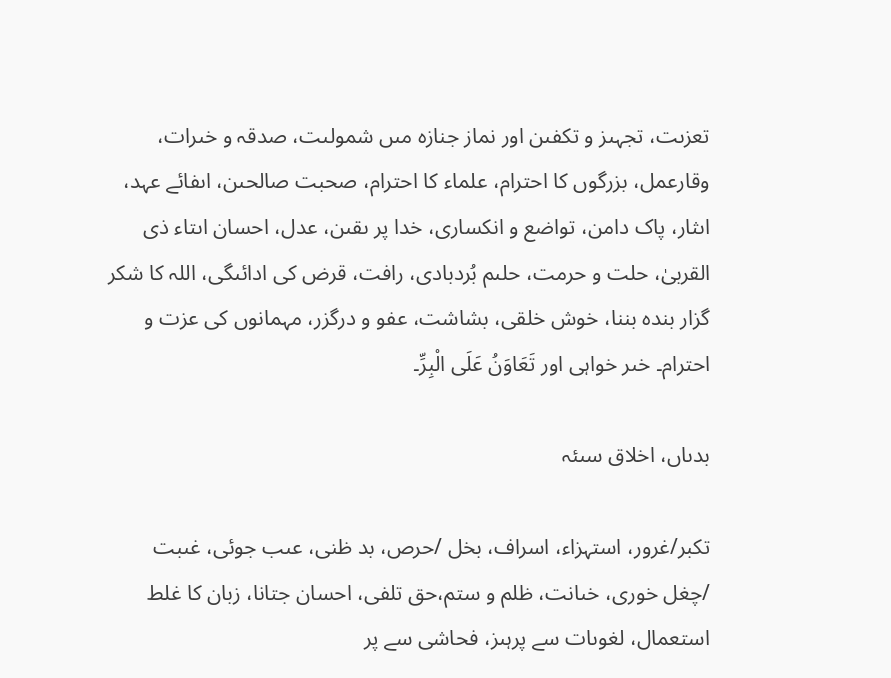تعزىت، تجہىز و تکفىن اور نماز جنازہ مىں شمولىت، صدقہ و خىرات، وقارعمل، بزرگوں کا احترام، علماء کا احترام، صحبت صالحىن، اىفائے عہد، اىثار، پاک دامن، تواضع و انکسارى، خدا پر ىقىن، عدل، احسان اىتاء ذى القربىٰ، حلت و حرمت، حلىم بُردبادى، رافت، قرض کى ادائىگى، اللہ کا شکر گزار بندہ بننا، خوش خلقى، بشاشت، عفو و درگزر، مہمانوں کى عزت و احترام۔ خىر خواہى اور تَعَاوَنُ عَلَى الْبِرِّ۔

بدىاں، اخلاق سىئہ

تکبر/غرور، استہزاء، اسراف، بخل /حرص، بد ظنى، عىب جوئى، غىبت /چغل خورى، خىانت، ظلم و ستم،حق تلفى، احسان جتانا، زبان کا غلط استعمال، لغوىات سے پرہىز، فحاشى سے پر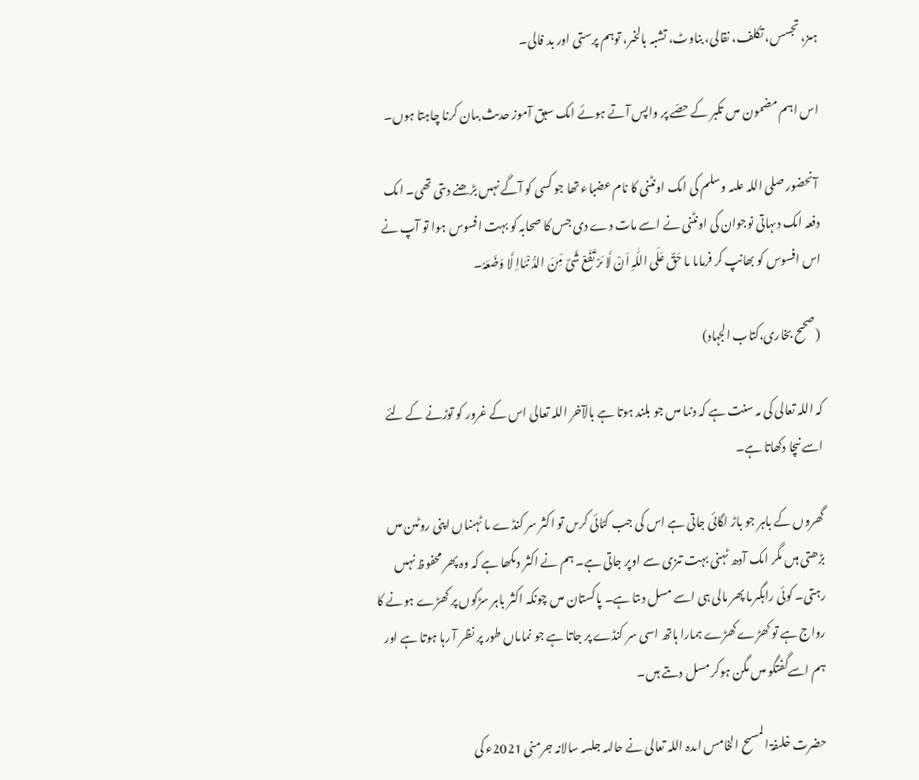ہىز، تجسس، تکلف، نقالى، بناوٹ، تشبہ بالخىر، توہم پرستى اور بد فالى۔

اس اہم مضمون مىں تکبر کے حصّے پر واپس آتے ہوئے اىک سبق آموز حدىث بىان کرنا چاہتا ہوں۔

 آنحضور صلى اللہ علىہ وسلم کى اىک اونٹنى کا نام عضباء تھا جو کسى کو آگے نہىں بڑھنے دىتى تھى۔ اىک دفعہ اىک دىہاتى نوجوان کى اونٹنى نے اسے مات دے دى جس کا صحابہ کو بہت افسوس ہوا تو آپ نے اس افسوس کو بھانپ کر فرماىا ىا حَقٌ عَلَى اللّٰہِ اَنْ لَّا ىَرْ تَفَعْ شَىٌ مِّنَ الدُّ نْىَااِ لَّا وَضَعَہُ۔

 (صحىح بخارى،کتاب الجہاد)

کہ اللہ تعالى کى ىہ سنت ہے کہ دنىا مىں جو بلند ہوتا ہے بالآخر اللہ تعالى اس کے غرور کو توڑنے کے لئے اسے نىچا دکھاتا ہے۔

گھروں کے باہر جو باڑ لگائى جاتى ہے اس کى جب کٹائى کرىں تو اکثر سر کنڈے ىا ٹہنىاں اپنى روٹىن مىں بڑھتى ہىں مگر اىک آدھ ٹہنى بہت تىزى سے اوپر جاتى ہے۔ ہم نے اکثر دىکھا ہے کہ وہ پھر محفوظ نہىں رہتى۔ کوئى راہگىرىا پھر مالى ہى اسے مسل دىتا ہے۔ پاکستان مىں چونکہ اکثر باہر سڑکوں پر کھڑے ہونے کا رواج ہے تو کھڑے کھڑے ہمارا ہاتھ اسى سر کنڈے پر جاتا ہے جو نماىاں طور پر نظر آ رہا ہوتا ہے اور ہم اسےگفتگو مىں مگن ہوکر مسل دىتے ہىں۔

حضرت خلىفۃ المسىح الخامس اىدہ اللہ تعالى نے حالىہ جلسہ سالانہ جرمنى 2021ء کى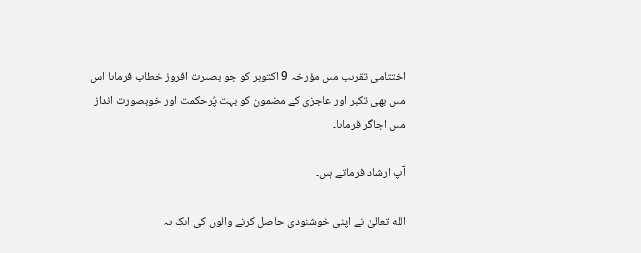اختتامى تقرىب مىں مؤرخہ 9 اکتوبر کو جو بصىرت افروز خطاب فرماىا اس مىں بھى تکبر اور عاجزى کے مضمون کو بہت پُرحکمت اور خوبصورت انداز مىں اجاگر فرماىا۔

آپ ارشاد فرماتے ہىں۔

الله تعالىٰ نے اپنى خوشنودى حاصل کرنے والوں کى اىک ىہ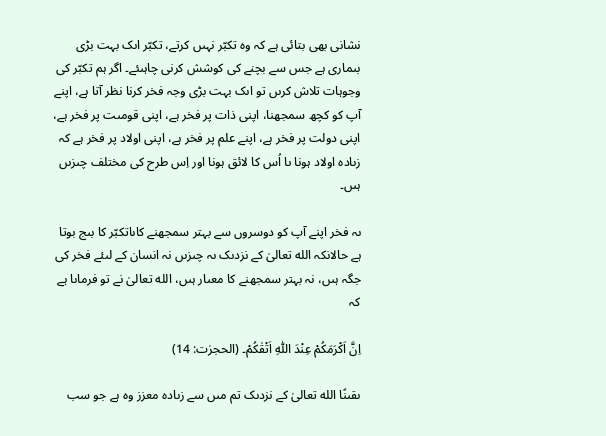نشانى بھى بتائى ہے کہ وہ تکبّر نہىں کرتے، تکبّر اىک بہت بڑى بىمارى ہے جس سے بچنے کى کوشش کرنى چاہىئے۔ اگر ہم تکبّر کى وجوہات تلاش کرىں تو اىک بہت بڑى وجہ فخر کرنا نظر آتا ہے، اپنے آپ کو کچھ سمجھنا، اپنى ذات پر فخر ہے، اپنى قومىت پر فخر ہے، اپنى دولت پر فخر ہے، اپنے علم پر فخر ہے، اپنى اولاد پر فخر ہے کہ زىادہ اولاد ہونا ىا اُس کا لائق ہونا اور اِس طرح کى مختلف چىزىں ہىں۔

ىہ فخر اپنے آپ کو دوسروں سے بہتر سمجھنے کاىاتکبّر کا بىج بوتا ہے حالانکہ الله تعالىٰ کے نزدىک ىہ چىزىں نہ انسان کے لىئے فخر کى جگہ ہىں، نہ بہتر سمجھنے کا معىار ہىں، الله تعالىٰ نے تو فرماىا ہے کہ

اِنَّ اَکْرَمَکُمْ عِنْدَ اللّٰهِ اَتْقٰکُمْ۔ (الحجرٰت: 14)

ىقىنًا الله تعالىٰ کے نزدىک تم مىں سے زىادہ معزز وہ ہے جو سب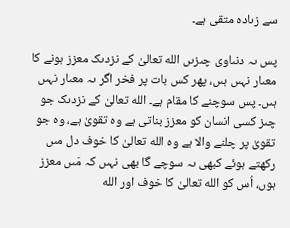سے زىادہ متقى ہے۔

پس ىہ دنىاوى چىزىں الله تعالىٰ کے نزدىک معزز ہونے کا معىار نہىں ہىں، پھر کس بات پر فخر اگر ىہ معىار نہىں ہىں۔ پس سوچنے کا مقام ہے۔ الله تعالىٰ کے نزدىک جو چىز کسى انسان کو معزز بناتى ہے وہ تقوىٰ ہے، وہ جو تقوىٰ پر چلنے والا ہے وہ الله تعالىٰ کا خوف دل مىں رکھتے ہوئے کبھى ىہ سوچے گا بھى نہىں کہ مَىں معزز ہوں، اُس کو الله تعالىٰ کا خوف اور الله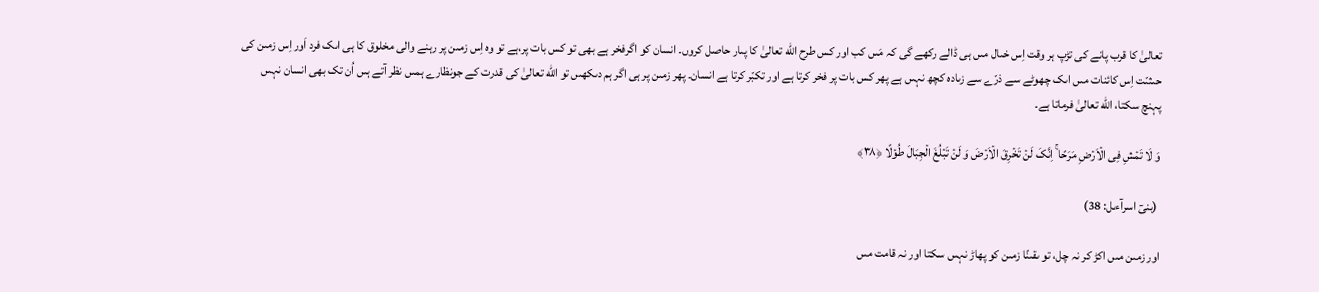تعالىٰ کا قرب پانے کى تڑپ ہر وقت اِس خىال مىں ہى ڈالے رکھے گى کہ مَىں کب اور کس طرح الله تعالىٰ کا پىار حاصل کروں۔ انسان کو اگرفخر ہے بھى تو کس بات پر،ہے تو وہ اِس زمىن پر رہنے والى مخلوق کا ہى اىک فرد اَور اِس زمىن کى حىثىّت اِس کائنات مىں اىک چھوٹے سے ذرّے سے زىادہ کچھ نہىں ہے پھر کس بات پر فخر کرتا ہے اور تکبّر کرتا ہے انسان۔ پھر زمىن پر ہى اگر ہم دىکھىں تو الله تعالىٰ کى قدرت کے جونظارے ہمىں نظر آتے ہىں اُن تک بھى انسان نہىں پہنچ سکتا، الله تعالىٰ فرماتا ہے۔

وَ لَا تَمۡشِ فِى الۡاَرۡضِ مَرَحًا ۚ اِنَّکَ لَنۡ تَخۡرِقَ الۡاَرۡضَ وَ لَنۡ تَبۡلُغَ الۡجِبَالَ طُوۡلًا ﴿۳۸﴾

 (بنىٓ اسرآءىل: 38)

اور زمىن مىں اکڑ کر نہ چل، تو ىقىنًا زمىن کو پھاڑ نہىں سکتا اور نہ قامت مىں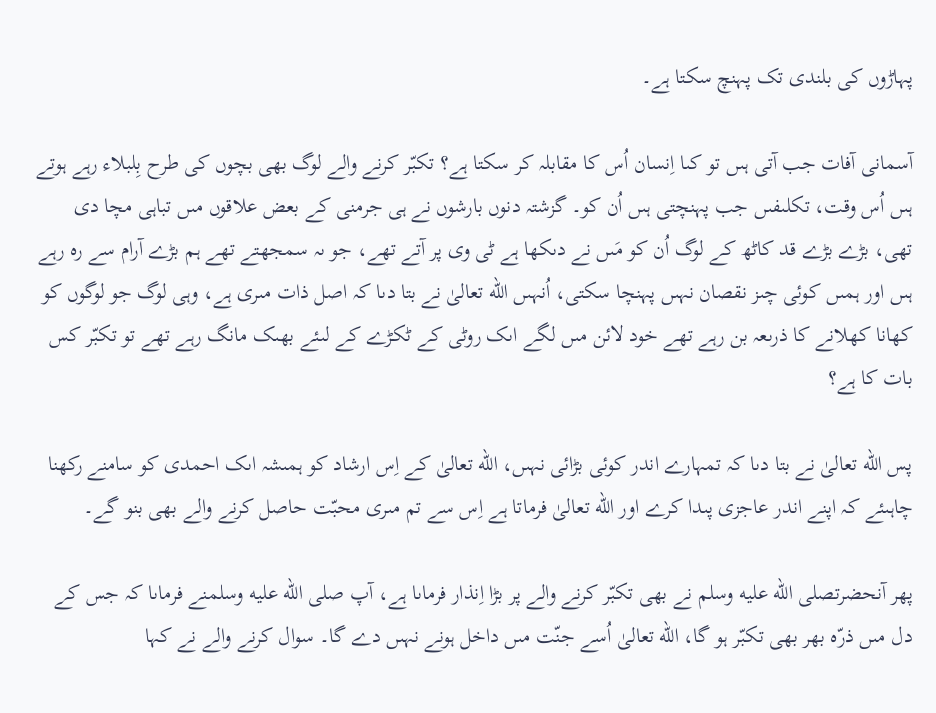پہاڑوں کى بلندى تک پہنچ سکتا ہے۔

آسمانى آفات جب آتى ہىں تو کىا اِنسان اُس کا مقابلہ کر سکتا ہے؟ تکبّر کرنے والے لوگ بھى بچوں کى طرح بِلبلاء رہے ہوتے ہىں اُس وقت، تکلىفىں جب پہنچتى ہىں اُن کو۔ گزشتہ دنوں بارشوں نے ہى جرمنى کے بعض علاقوں مىں تباہى مچا دى تھى، بڑے بڑے قد کاٹھ کے لوگ اُن کو مَىں نے دىکھا ہے ٹى وى پر آتے تھے، جو ىہ سمجھتے تھے ہم بڑے آرام سے رہ رہے ہىں اور ہمىں کوئى چىز نقصان نہىں پہنچا سکتى، اُنہىں الله تعالىٰ نے بتا دىا کہ اصل ذات مىرى ہے، وہى لوگ جو لوگوں کو کھانا کھلانے کا ذرىعہ بن رہے تھے خود لائن مىں لگے اىک روٹى کے ٹکڑے کے لىئے بھىک مانگ رہے تھے تو تکبّر کس بات کا ہے؟

پس الله تعالىٰ نے بتا دىا کہ تمہارے اندر کوئى بڑائى نہىں، الله تعالىٰ کے اِس ارشاد کو ہمىشہ اىک احمدى کو سامنے رکھنا چاہىئے کہ اپنے اندر عاجزى پىدا کرے اور الله تعالىٰ فرماتا ہے اِس سے تم مىرى محبّت حاصل کرنے والے بھى بنو گے۔

پھر آنحضرتصلى الله عليه وسلم نے بھى تکبّر کرنے والے پر بڑا اِنذار فرماىا ہے، آپ صلى الله عليه وسلمنے فرماىا کہ جس کے دل مىں ذرّہ بھر بھى تکبّر ہو گا، الله تعالىٰ اُسے جنّت مىں داخل ہونے نہىں دے گا۔ سوال کرنے والے نے کہا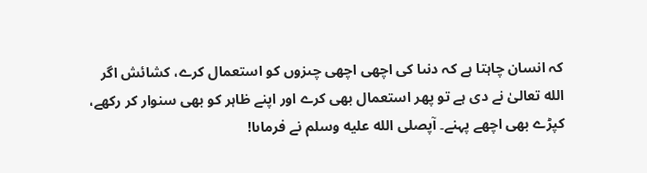کہ انسان چاہتا ہے کہ دنىا کى اچھى اچھى چىزوں کو استعمال کرے، کشائش اگر الله تعالىٰ نے دى ہے تو پھر استعمال بھى کرے اور اپنے ظاہر کو بھى سنوار کر رکھے، کپڑے بھى اچھے پہنے۔ آپصلى الله عليه وسلم نے فرماىا!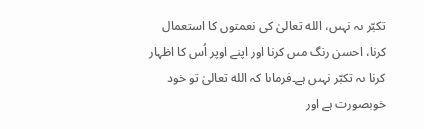تکبّر ىہ نہىں، الله تعالىٰ کى نعمتوں کا استعمال کرنا، احسن رنگ مىں کرنا اور اپنے اوپر اُس کا اظہار کرنا ىہ تکبّر نہىں ہے۔فرماىا کہ الله تعالىٰ تو خود خوبصورت ہے اور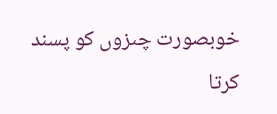خوبصورت چىزوں کو پسند کرتا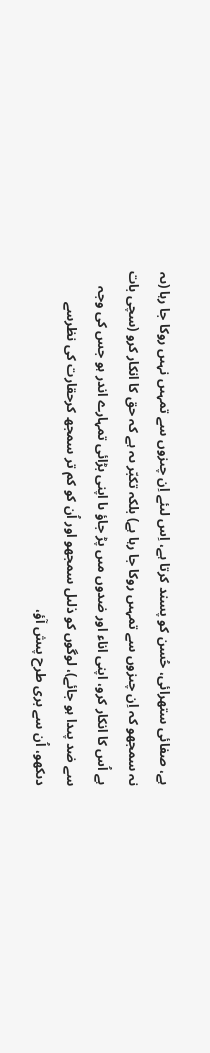ہے، صفائى ستھرائى، حُسن کو پسند کرتا ہے، اِس لىئے اِن چىزوں سے تمہىں نہىں روکا جا رہا (ىہ نہ سمجھو کہ اِن چىزوں سے تمہىں روکا جا رہا ہے) بلکہ تکبّر ىہ ہے کہ حق کا انکار کرو (سچى بات ہے اُس کا انکار کرو، اپنى اناء اور ضدوں مىں پڑ جاؤ ىا اپنى بڑائى تمہارے اندر ہو جس کى وجہ سے ضد پىدا ہو جائے)، لوگوں کو ذلىل سمجھو اور اُن کو کم تر سمجھ کرحقارت کى نظرسے دىکھو، اُن سے برى طرح پىش آؤ،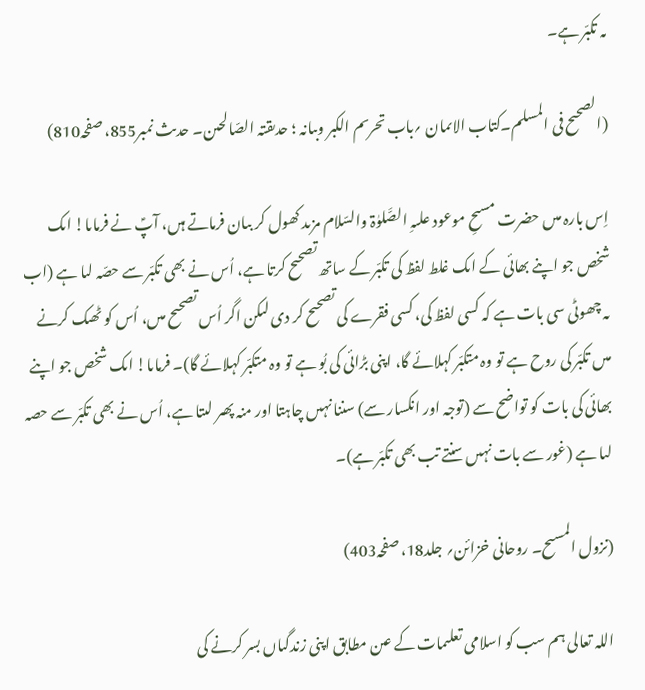ىہ تکبّر ہے۔

(الصحىح فى المسلم۔کتاب الاىمان ؍باب تحرىم الکبر وبىانہ ؛ حدىقتہ الصّالحىن۔ حدىث نمبر855، صفحہ810)

اِس بارہ مىں حضرت مسىحِ موعود علىہِ الصَّلوٰۃ والسّلام مزىد کھول کر بىان فرماتے ہىں، آپؑ نے فرماىا! اىک شخص جو اپنے بھائى کے اىک غلط لفظ کى تکبّر کے ساتھ تصحىح کرتا ہے، اُس نے بھى تکبّر سے حصّہ لىا ہے (اب ىہ چھوٹى سى بات ہے کہ کسى لفظ کى، کسى فقرے کى تصحىح کر دى لىکن اگر اُس تصحىح مىں، اُس کو ٹھىک کرنے مىں تکبّر کى روح ہے تو وہ متکبّر کہلائے گا، اپنى بڑائى کى بُو ہے تو وہ متکبّر کہلائے گا)۔ فرماىا! اىک شخص جو اپنے بھائى کى بات کو تواضح سے (توجہ اور انکسار سے) سننا نہىں چاہتا اور منہ پھىر لىتا ہے، اُس نے بھى تکبّر سے حصہ لىا ہے (غور سے بات نہىں سنتے تب بھى تکبّر ہے)۔

(نزول المسىح۔ روحانى خزائن؍ جلد18، صفحہ403)

اللہ تعالى ہم سب کو اسلامى تعلىمات کے عىن مطابق اپنى زندگىاں بسر کرنے کى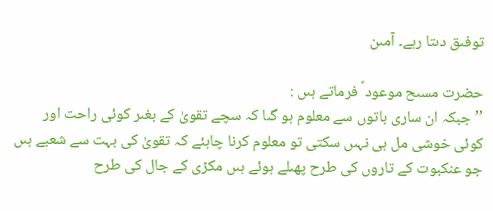توفىق دىتا رہے۔ آمىن

حضرت مسىح موعود ؑ فرماتے ہىں :
’’جبکہ ان سارى باتوں سے معلوم ہو گىا کہ سچے تقوىٰ کے بغىر کوئى راحت اور کوئى خوشى مل ہى نہىں سکتى تو معلوم کرنا چاہئے کہ تقوىٰ کى بہت سے شعبے ہىں جو عنکبوت کے تاروں کى طرح پھىلے ہوئے ہىں مکڑى کے جال کى طرح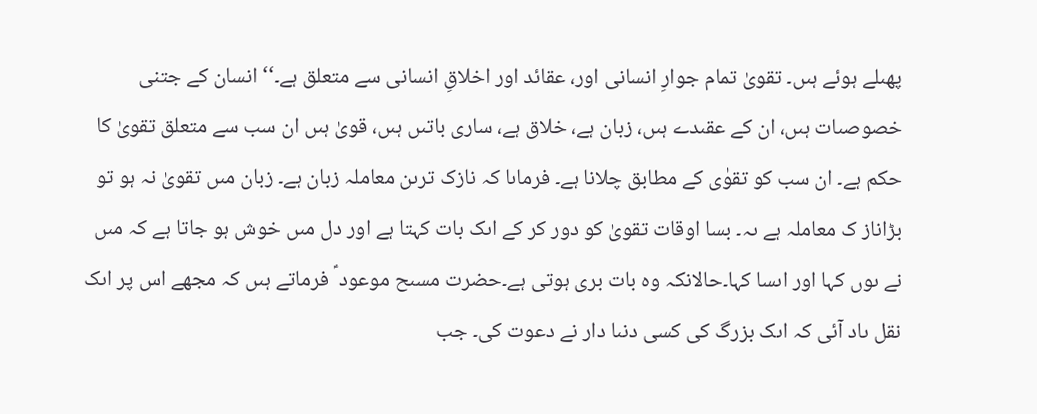پھىلے ہوئے ہىں۔ تقوىٰ تمام جوارِ انسانى اور، عقائد اور اخلاقِ انسانى سے متعلق ہے۔‘‘ انسان کے جتنى خصوصىات ہىں، ان کے عقىدے ہىں، زبان ہے، خلاق ہے، سارى باتىں ہىں، قوىٰ ہىں ان سب سے متعلق تقوىٰ کا حکم ہے۔ ان سب کو تقوٰى کے مطابق چلانا ہے۔ فرماىا کہ نازک ترىن معاملہ زبان ہے۔ زبان مىں تقوىٰ نہ ہو تو بڑاناز ک معاملہ ہے ىہ۔ بسا اوقات تقوىٰ کو دور کر کے اىک بات کہتا ہے اور دل مىں خوش ہو جاتا ہے کہ مىں نے ىوں کہا اور اىسا کہا۔حالانکہ وہ بات برى ہوتى ہے۔حضرت مسىح موعود ؑ فرماتے ہىں کہ مجھے اس پر اىک نقل ىاد آئى کہ اىک بزرگ کى کسى دنىا دار نے دعوت کى۔ جب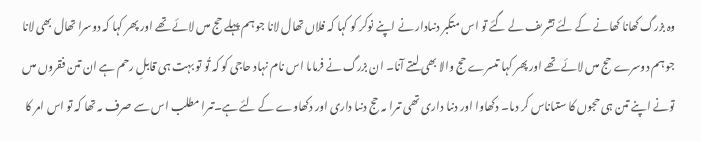وہ بزرگ کھانا کھانے کے لئے تشرىف لے گئے تو اس متکبر دنىادار نے اپنے نوکر کو کہا کہ فلاں تھال لانا جو ہم پہلے حج مىں لائے تھے اور پھر کہا کہ دوسرا تھال بھى لانا جو ہم دوسرے حج مىں لائے تھے اور پھر کہا تىسرے حج والا بھى لىتے آنا۔ ان بزرگ نے فرماىا اس نام نہاد حاجى کو کہ تُو تو بہت ہى قابلِ رحم ہے ان تىن فقروں مىں تونے اپنے تىن ہى حجوں کا ستىاناس کر دىا۔ دکھاوا اور دنىا دارى تھى تىرا ىہ حج دنىا دارى اور دکھاوے کے لئے ہے۔تىرا مطلب اس سے صرف ىہ تھا کہ تو اس امر کا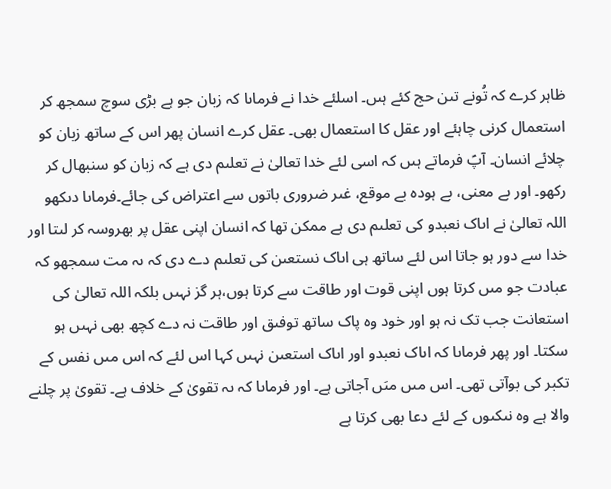ظاہر کرے کہ تُونے تىن حج کئے ہىں۔ اسلئے خدا نے فرماىا کہ زبان جو ہے بڑى سوچ سمجھ کر استعمال کرنى چاہئے اور عقل کا استعمال بھى۔ عقل کرے انسان پھر اس کے ساتھ زبان کو چلائے انسان۔ آپؑ فرماتے ہىں کہ اسى لئے خدا تعالىٰ نے تعلىم دى ہے کہ زبان کو سنبھال کر رکھو۔ اور بے معنى، بے ہودہ بے موقع، غىر ضرورى باتوں سے اعتراض کى جائے۔فرماىا دىکھو اللہ تعالىٰ نے اىاک نعبدو کى تعلىم دى ہے ممکن تھا کہ انسان اپنى عقل پر بھروسہ کر لىتا اور خدا سے دور ہو جاتا اس لئے ساتھ ہى اىاک نستعىن کى تعلىم دے دى کہ ىہ مت سمجھو کہ عبادت جو مىں کرتا ہوں اپنى قوت اور طاقت سے کرتا ہوں،ہر گز نہىں بلکہ اللہ تعالىٰ کى استعانت جب تک نہ ہو اور خود وہ پاک ساتھ توفىق اور طاقت نہ دے کچھ بھى نہىں ہو سکتا۔ اور پھر فرماىا کہ اىاک نعبدو اور اىاک استعىن نہىں کہا اس لئے کہ اس مىں نفس کے تکبر کى بوآتى تھى۔ اس مىں مىَں آجاتى ہے۔ اور فرماىا کہ ىہ تقوىٰ کے خلاف ہے۔ تقوىٰ پر چلنے والا ہے وہ نىکىوں کے لئے دعا بھى کرتا ہے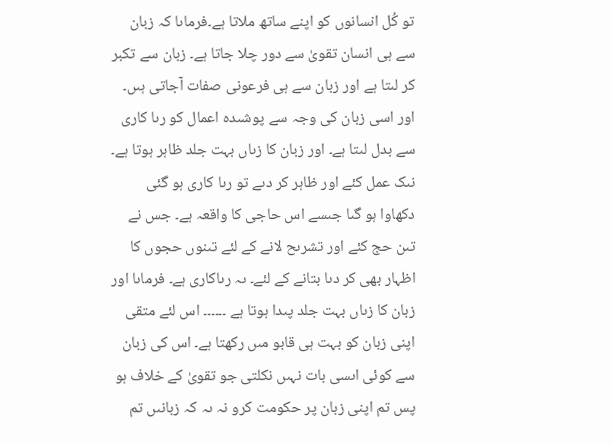تو کُل انسانوں کو اپنے ساتھ ملاتا ہے۔فرماىا کہ زبان سے ہى انسان تقوىٰ سے دور چلا جاتا ہے۔ زبان سے تکبر کر لىتا ہے اور زبان سے ہى فرعونى صفات آجاتى ہىں۔ اور اسى زبان کى وجہ سے پوشىدہ اعمال کو رىا کارى سے بدل لىتا ہے۔ اور زبان کا زىاں بہت جلد ظاہر ہوتا ہے۔ نىک عمل کئے اور ظاہر کر دىے تو رىا کارى ہو گئى دکھاوا ہو گىا جىسے اس حاجى کا واقعہ ہے۔ جس نے تىن حج کئے اور تشرىح لانے کے لئے تىنوں حجوں کا اظہار بھى کر دىا بتانے کے لئے۔ ىہ رىاکارى ہے۔ فرماىا اور زبان کا زىاں بہت جلد پىدا ہوتا ہے ۔۔۔۔۔۔ اس لئے متقى اپنى زبان کو بہت ہى قابو مىں رکھتا ہے۔ اس کى زبان سے کوئى اىسى بات نہىں نکلتى جو تقوىٰ کے خلاف ہو پس تم اپنى زبان پر حکومت کرو نہ ىہ کہ زبانىں تم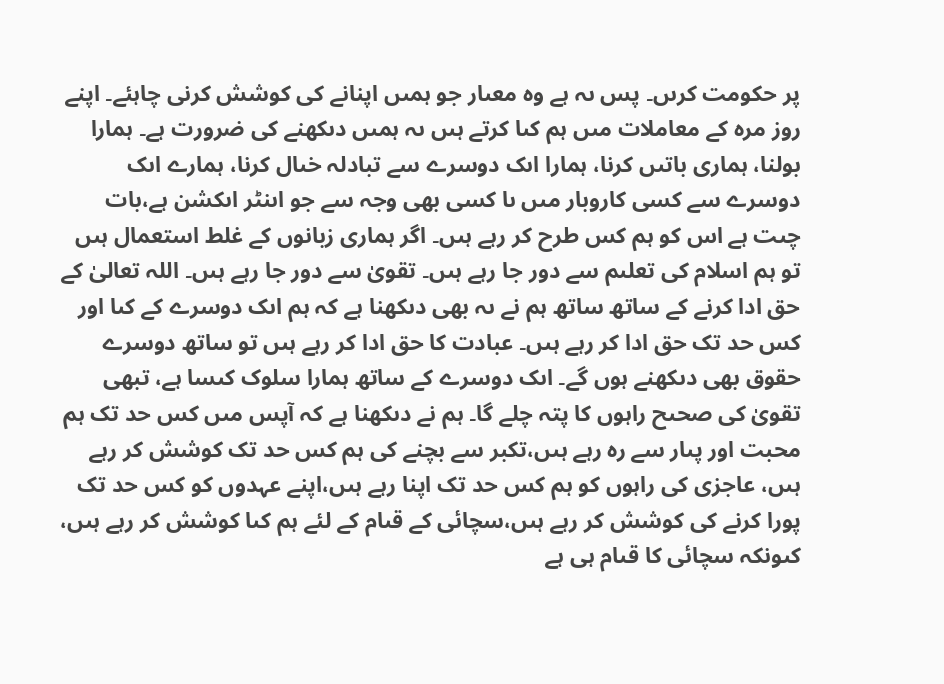پر حکومت کرىں۔ پس ىہ ہے وہ معىار جو ہمىں اپنانے کى کوشش کرنى چاہئے۔ اپنے روز مرہ کے معاملات مىں ہم کىا کرتے ہىں ىہ ہمىں دىکھنے کى ضرورت ہے۔ ہمارا بولنا، ہمارى باتىں کرنا، ہمارا اىک دوسرے سے تبادلہ خىال کرنا، ہمارے اىک دوسرے سے کسى کاروبار مىں ىا کسى بھى وجہ سے جو اىنٹر اىکشن ہے،بات چىت ہے اس کو ہم کس طرح کر رہے ہىں۔ اگر ہمارى زبانوں کے غلط استعمال ہىں تو ہم اسلام کى تعلىم سے دور جا رہے ہىں۔ تقوىٰ سے دور جا رہے ہىں۔ اللہ تعالىٰ کے حق ادا کرنے کے ساتھ ساتھ ہم نے ىہ بھى دىکھنا ہے کہ ہم اىک دوسرے کے کىا اور کس حد تک حق ادا کر رہے ہىں۔ عبادت کا حق ادا کر رہے ہىں تو ساتھ دوسرے حقوق بھى دىکھنے ہوں گے۔ اىک دوسرے کے ساتھ ہمارا سلوک کىسا ہے، تبھى تقوىٰ کى صحىح راہوں کا پتہ چلے گا۔ ہم نے دىکھنا ہے کہ آپس مىں کس حد تک ہم محبت اور پىار سے رہ رہے ہىں،تکبر سے بچنے کى ہم کس حد تک کوشش کر رہے ہىں، عاجزى کى راہوں کو ہم کس حد تک اپنا رہے ہىں،اپنے عہدوں کو کس حد تک پورا کرنے کى کوشش کر رہے ہىں،سچائى کے قىام کے لئے ہم کىا کوشش کر رہے ہىں، کىونکہ سچائى کا قىام ہى ہے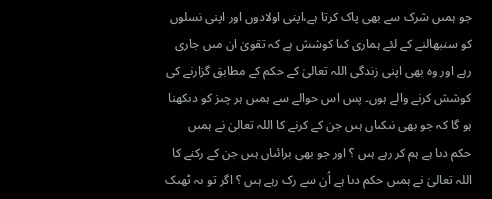جو ہمىں شرک سے بھى پاک کرتا ہے،اپنى اولادوں اور اپنى نسلوں کو سنبھالنے کے لئے ہمارى کىا کوشش ہے کہ تقوىٰ ان مىں جارى رہے اور وہ بھى اپنى زندگى اللہ تعالىٰ کے حکم کے مطابق گزارنے کى کوشش کرنے والے ہوں۔ پس اس حوالے سے ہمىں ہر چىز کو دىکھنا ہو گا کہ جو بھى نىکىاں ہىں جن کے کرنے کا اللہ تعالىٰ نے ہمىں حکم دىا ہے ہم کر رہے ہىں ؟ اور جو بھى برائىاں ہىں جن کے رکنے کا اللہ تعالىٰ نے ہمىں حکم دىا ہے اُن سے رک رہے ہىں ؟ اگر تو ىہ ٹھىک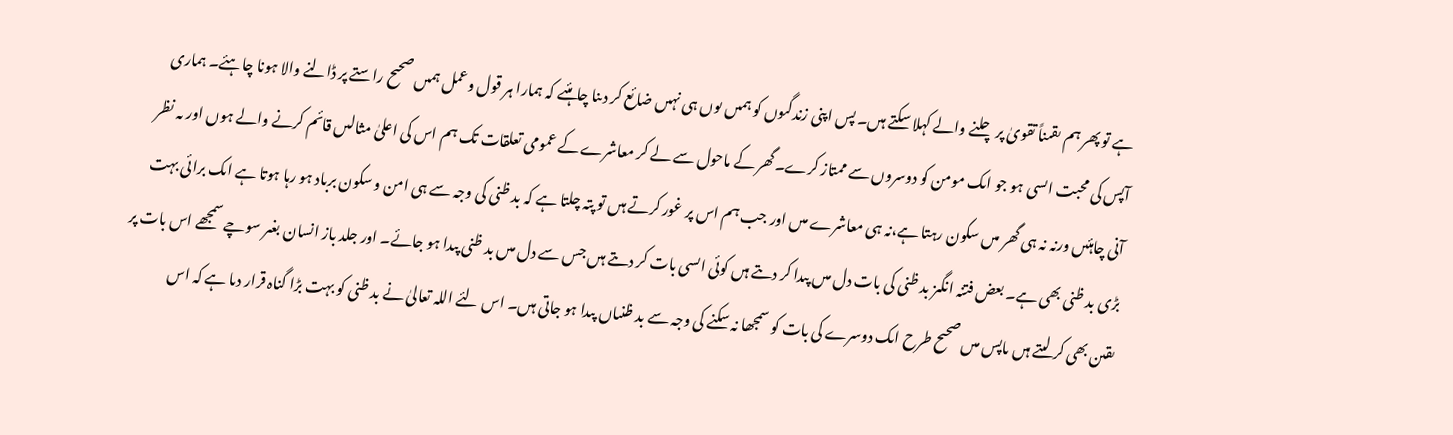ہے تو پھر ہم ىقىناً تقوىٰ پر چلنے والے کہلا سکتے ہىں۔ پس اپنى زندگىوں کو ہمىں ىوں ہى نہىں ضائع کر دىنا چاہئىے کہ ہمارا ہر قول وعمل ہمىں صحىح راستے پر ڈالنے والا ہونا چاہئے۔ ہمارى آپس کى محبت اىسى ہو جو اىک مومن کو دوسروں سے ممتاز کرے۔گھر کے ماحول سے لے کر معاشرے کے عمومى تعلقات تک ہم اس کى اعلىٰ مثالىں قائم کرنے والے ہوں اور ىہ نظر آنى چاہئىں ورنہ نہ ہى گھر مىں سکون رہتا ہے،نہ ہى معاشرے مىں اور جب ہم اس پر غور کرتے ہىں تو پتہ چلتا ہے کہ بد ظنى کى وجہ سے ہى امن و سکون برباد ہو رہا ہوتا ہے اىک برائى بہت بڑى بد ظنى بھى ہے۔ بعض فتنہ انگىز بد ظنى کى بات دل مىں پىدا کر دىتے ہىں کوئى اىسى بات کر دىتے ہىں جس سے دل مىں بد ظنى پىدا ہو جائے۔ اور جلد باز انسان بغىر سوچے سمجھے اس بات پر ىقىن بھى کر لىتے ہىں ىاپس مىں صحىح طرح اىک دوسرے کى بات کو سمجھا نہ سکنے کى وجہ سے بد ظنىاں پىدا ہو جاتى ہىں۔ اس لئے اللہ تعالىٰ نے بد ظنى کو بہت بڑا گناہ قرار دىا ہے کہ اس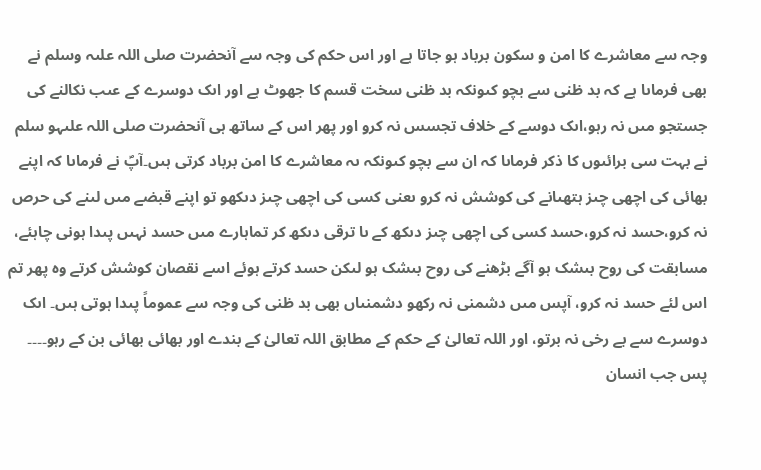وجہ سے معاشرے کا امن و سکون برباد ہو جاتا ہے اور اس حکم کى وجہ سے آنحضرت صلى اللہ علىہ وسلم نے بھى فرماىا ہے کہ بد ظنى سے بچو کىونکہ بد ظنى سخت قسم کا جھوٹ ہے اور اىک دوسرے کے عىب نکالنے کى جستجو مىں نہ رہو،اىک دوسے کے خلاف تجسس نہ کرو اور پھر اس کے ساتھ ہى آنحضرت صلى اللہ علىہو سلم نے بہت سى برائىوں کا ذکر فرماىا کہ ان سے بچو کىونکہ ىہ معاشرے کا امن برباد کرتى ہىں۔آپؐ نے فرماىا کہ اپنے بھائى کى اچھى چىز ہتھىانے کى کوشش نہ کرو ىعنى کسى کى اچھى چىز دىکھو تو اپنے قبضے مىں لىنے کى حرص نہ کرو،حسد نہ کرو،حسد کسى کى اچھى چىز دىکھ کے ىا ترقى دىکھ کر تماہارے مىں حسد نہىں پىدا ہونى چاہئے، مسابقت کى روح بىشک ہو آگے بڑھنے کى روح بىشک ہو لىکن حسد کرتے ہوئے اسے نقصان کوشش کرتے وہ پھر تم اس لئے حسد نہ کرو، آپس مىں دشمنى نہ رکھو دشمنىاں بھى بد ظنى کى وجہ سے عموماً پىدا ہوتى ہىں۔ اىک دوسرے سے بے رخى نہ برتو، اور اللہ تعالىٰ کے حکم کے مطابق اللہ تعالىٰ کے بندے اور بھائى بھائى بن کے رہو۔۔۔۔ پس جب انسان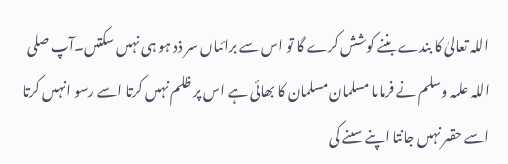اللہ تعالىٰ کا بندے بننے کوشش کرے گا تو اس سے برائىاں سر ذد ہو ہى نہىں سکتىں۔آپ صلى اللہ علىہ وسلم نے فرماىا مسلمان مسلمان کا بھائى ہے اس پر ظلم نہىں کرتا اسے رسو انہىں کرتا اسے حقىر نہىں جانتا اپنے سىنے کى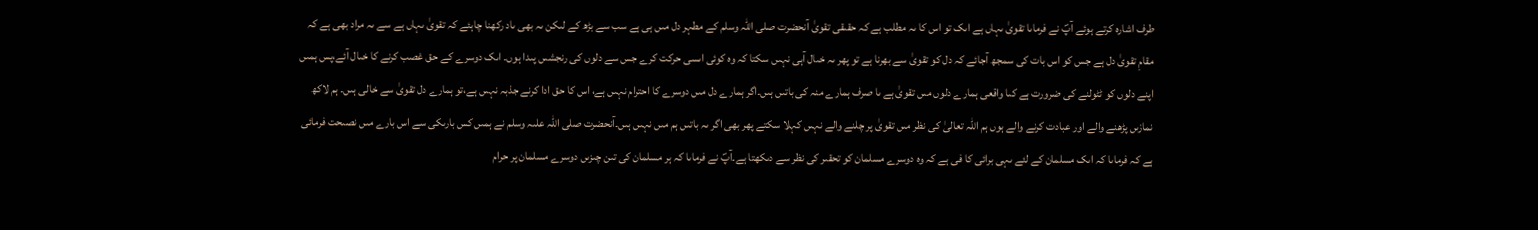طرف اشارہ کرتے ہوئے آپؐ نے فرماىا تقوىٰ ىہاں ہے اىک تو اس کا ىہ مطلب ہے کہ حقىقى تقوىٰ آنحضرت صلى اللہ وسلم کے مطہر دل مىں ہى ہے سب سے بڑھ کے لىکن ىہ بھى ىاد رکھنا چاہئے کہ تقوىٰ ىہاں ہے سے ىہ مراد بھى ہے کہ مقامِ تقوىٰ دل ہے جس کو اس بات کى سمجھ آجائے کہ دل کو تقوىٰ سے بھرنا ہے تو پھر ىہ خىال آہى نہىں سکتا کہ وہ کوئى اىسى حرکت کرے جس سے دلوں کى رنجشىں پىدا ہوں۔ اىک دوسرے کے حق غصب کرنے کا خىال آئے،پس ہمىں اپنے دلوں کو ٹٹولنے کى ضرورت ہے کىا واقعى ہمارے دلوں مىں تقوىٰ ہے ىا صرف ہمارے منہ کى باتىں ہىں۔اگر ہمارے دل مىں دوسرے کا احترام نہىں ہے، اس کا حق ادا کرنے جذبہ نہىں ہے،تو ہمارے دل تقوىٰ سے خالى ہىں۔ ہم لاکھ نمازىں پڑھنے والے اور عبادت کرنے والے ہوں ہم اللہ تعالىٰ کى نظر مىں تقوىٰ پر چلنے والے نہىں کہلا سکتے پھر بھى اگر ىہ باتىں ہم مىں نہىں ہىں۔آنحضرت صلى اللہ علىہ وسلم نے ہمىں کس بارىکى سے اس بارے مىں نصىحت فرمائى ہے کہ فرماىا کہ اىک مسلمان کے لئے ىہى برائى کا فى ہے کہ وہ دوسرے مسلمان کو تحقىر کى نظر سے دىکھتا ہے۔آپؐ نے فرماىا کہ ہر مسلمان کى تىن چىزىں دوسرے مسلمان پر حرام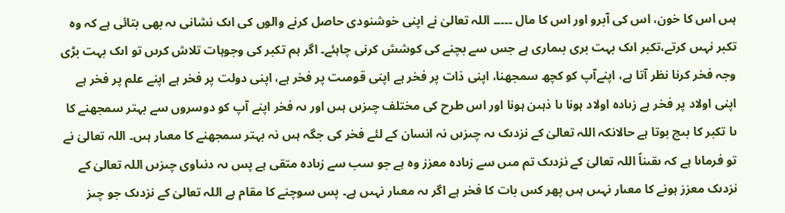ہىں اس کا خون، اس کى آبرو اور اس کا مال ۔۔۔۔۔ اللہ تعالىٰ نے اپنى خوشنودى حاصل کرنے والوں کى اىک نشانى ىہ بھى بتائى ہے کہ وہ تکبر نہىں کرتے،تکبر اىک بہت برى بىمارى ہے جس سے بچنے کى کوشش کرنى چاہئے۔ اگر ہم تکبر کى وجوہات تلاش کرىں تو اىک بہت بڑى وجہ فخر کرنا نظر آتا ہے، اپنےآپ کو کچھ سمجھنا، اپنى ذات پر فخر ہے اپنى قومىت پر فخر ہے، اپنى دولت پر فخر ہے اپنے علم پر فخر ہے اپنى اولاد پر فخر ہے زىادہ اولاد ہونا ىا ذہىن ہونا اور اس طرح کى مختلف چىزىں ہىں اور ىہ فخر اپنے آپ کو دوسروں سے بہتر سمجھنے کا ىا تکبر کا بىج بوتا ہے حالانکہ اللہ تعالىٰ کے نزدىک ىہ چىزىں نہ انسان کے لئے فخر کى جگہ ہىں نہ بہتر سمجھنے کا معىار ہىں۔ اللہ تعالىٰ نے تو فرماىا ہے کہ ىقىناً اللہ تعالىٰ کے نزدىک تم مىں سے زىادہ معزز وہ ہے جو سب سے زىادہ متقى ہے پس ىہ دنىاوى چىزىں اللہ تعالىٰ کے نزدىک معزز ہونے کا معىار نہىں ہىں پھر کس بات کا فخر ہے اگر ىہ معىار نہىں ہے۔ پس سوچنے کا مقام ہے اللہ تعالىٰ کے نزدىک جو چىز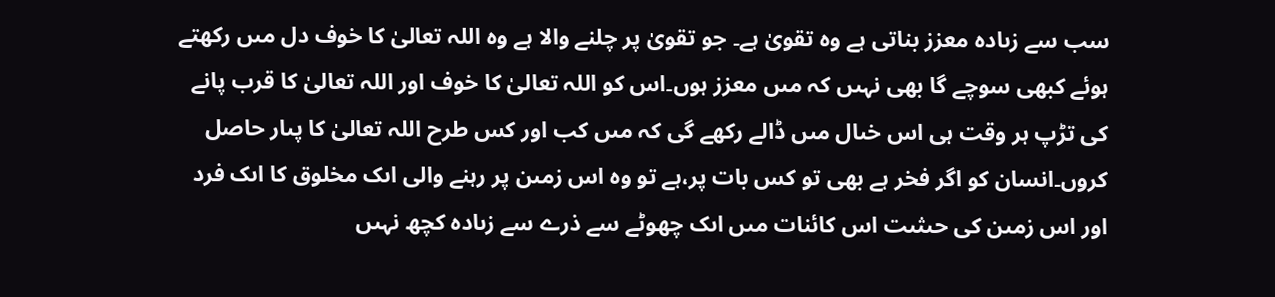سب سے زىادہ معزز بناتى ہے وہ تقوىٰ ہے۔ جو تقوىٰ پر چلنے والا ہے وہ اللہ تعالىٰ کا خوف دل مىں رکھتے ہوئے کبھى سوچے گا بھى نہىں کہ مىں معزز ہوں۔اس کو اللہ تعالىٰ کا خوف اور اللہ تعالىٰ کا قرب پانے کى تڑپ ہر وقت ہى اس خىال مىں ڈالے رکھے گى کہ مىں کب اور کس طرح اللہ تعالىٰ کا پىار حاصل کروں۔انسان کو اگر فخر ہے بھى تو کس بات پر،ہے تو وہ اس زمىن پر رہنے والى اىک مخلوق کا اىک فرد اور اس زمىن کى حىثىت اس کائنات مىں اىک چھوٹے سے ذرے سے زىادہ کچھ نہىں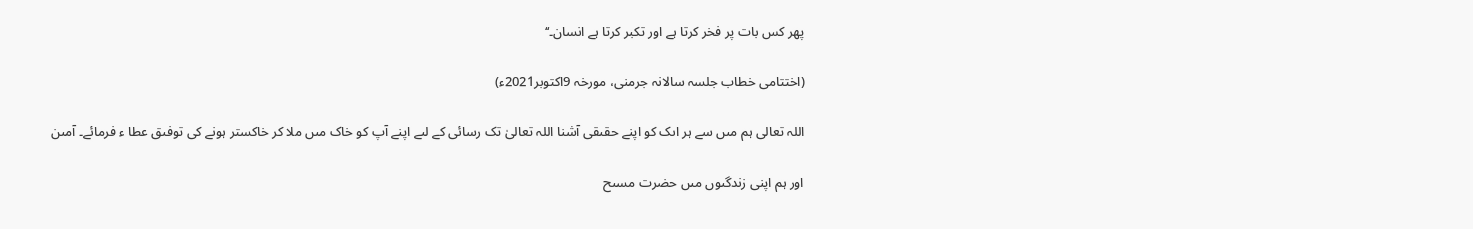پھر کس بات پر فخر کرتا ہے اور تکبر کرتا ہے انسان۔‘‘

(اختتامى خطاب جلسہ سالانہ جرمنى، مورخہ 9اکتوبر2021ء)

اللہ تعالى ہم مىں سے ہر اىک کو اپنے حقىقى آشنا اللہ تعالىٰ تک رسائى کے لىے اپنے آپ کو خاک مىں ملا کر خاکستر ہونے کى توفىق عطا ء فرمائے۔ آمىن

اور ہم اپنى زندگىوں مىں حضرت مسىح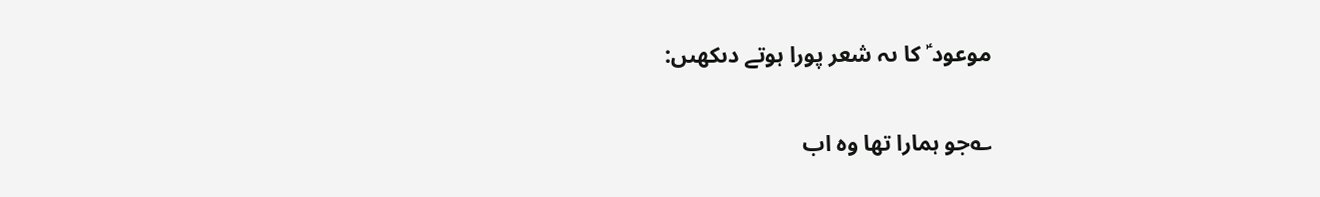موعود ؑ کا ىہ شعر پورا ہوتے دىکھىں:

؎جو ہمارا تھا وہ اب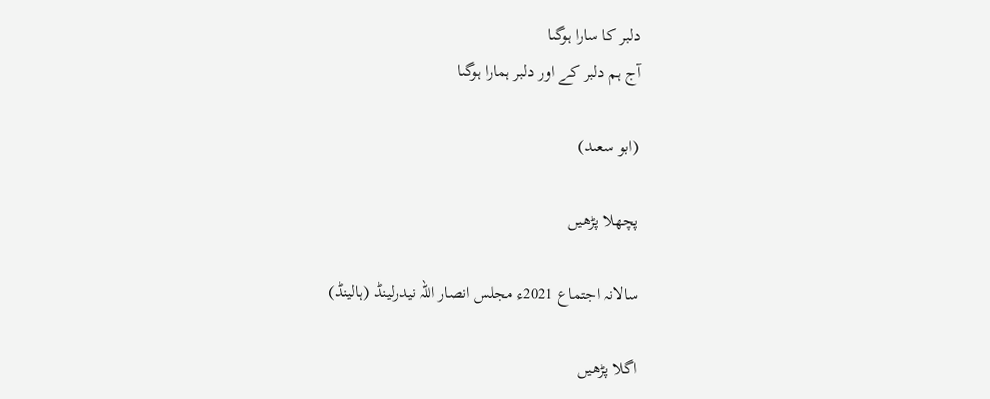دلبر کا سارا ہوگىا
آج ہم دلبر کے اور دلبر ہمارا ہوگىا

(ابو سعىد)

پچھلا پڑھیں

سالانہ اجتماع 2021ء مجلس انصار اللہ نیدرلینڈ (ہالینڈ)

اگلا پڑھیں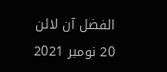الفضل آن لائن 20 نومبر 2021